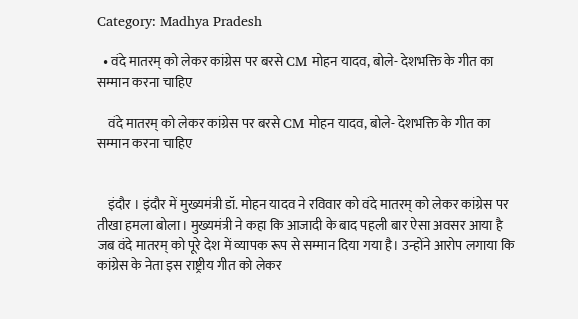Category: Madhya Pradesh

  • वंदे मातरम् को लेकर कांग्रेस पर बरसे CM मोहन यादव, बोले- देशभक्ति के गीत का सम्मान करना चाहिए

    वंदे मातरम् को लेकर कांग्रेस पर बरसे CM मोहन यादव, बोले- देशभक्ति के गीत का सम्मान करना चाहिए


    इंदौर । इंदौर में मुख्यमंत्री डॉ. मोहन यादव ने रविवार को वंदे मातरम् को लेकर कांग्रेस पर तीखा हमला बोला। मुख्यमंत्री ने कहा कि आजादी के बाद पहली बार ऐसा अवसर आया है जब वंदे मातरम् को पूरे देश में व्यापक रूप से सम्मान दिया गया है। उन्होंने आरोप लगाया कि कांग्रेस के नेता इस राष्ट्रीय गीत को लेकर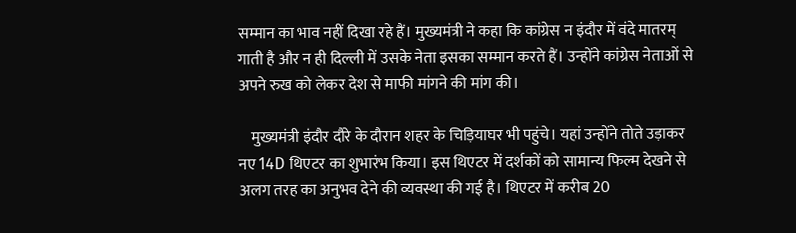सम्मान का भाव नहीं दिखा रहे हैं। मुख्यमंत्री ने कहा कि कांग्रेस न इंदौर में वंदे मातरम् गाती है और न ही दिल्ली में उसके नेता इसका सम्मान करते हैं। उन्होंने कांग्रेस नेताओं से अपने रुख को लेकर देश से माफी मांगने की मांग की।

    मुख्यमंत्री इंदौर दौरे के दौरान शहर के चिड़ियाघर भी पहुंचे। यहां उन्होंने तोते उड़ाकर नए 14D थिएटर का शुभारंभ किया। इस थिएटर में दर्शकों को सामान्य फिल्म देखने से अलग तरह का अनुभव देने की व्यवस्था की गई है। थिएटर में करीब 20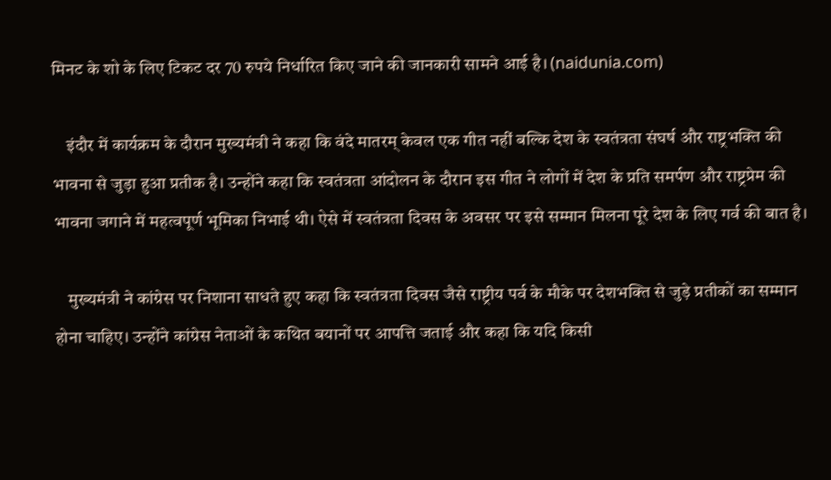मिनट के शो के लिए टिकट दर 70 रुपये निर्धारित किए जाने की जानकारी सामने आई है। (naidunia.com)

    इंदौर में कार्यक्रम के दौरान मुख्यमंत्री ने कहा कि वंदे मातरम् केवल एक गीत नहीं बल्कि देश के स्वतंत्रता संघर्ष और राष्ट्रभक्ति की भावना से जुड़ा हुआ प्रतीक है। उन्होंने कहा कि स्वतंत्रता आंदोलन के दौरान इस गीत ने लोगों में देश के प्रति समर्पण और राष्ट्रप्रेम की भावना जगाने में महत्वपूर्ण भूमिका निभाई थी। ऐसे में स्वतंत्रता दिवस के अवसर पर इसे सम्मान मिलना पूरे देश के लिए गर्व की बात है।

    मुख्यमंत्री ने कांग्रेस पर निशाना साधते हुए कहा कि स्वतंत्रता दिवस जैसे राष्ट्रीय पर्व के मौके पर देशभक्ति से जुड़े प्रतीकों का सम्मान होना चाहिए। उन्होंने कांग्रेस नेताओं के कथित बयानों पर आपत्ति जताई और कहा कि यदि किसी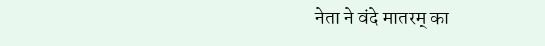नेता ने वंदे मातरम् का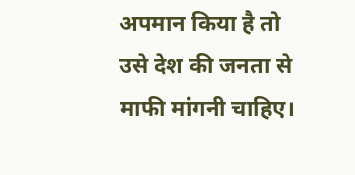अपमान किया है तो उसे देश की जनता से माफी मांगनी चाहिए।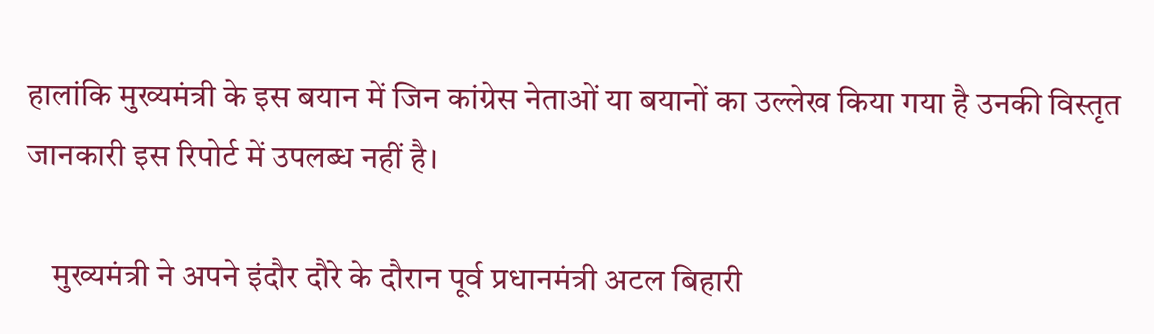हालांकि मुख्यमंत्री के इस बयान में जिन कांग्रेस नेताओं या बयानों का उल्लेख किया गया है उनकी विस्तृत जानकारी इस रिपोर्ट में उपलब्ध नहीं है।

    मुख्यमंत्री ने अपने इंदौर दौरे के दौरान पूर्व प्रधानमंत्री अटल बिहारी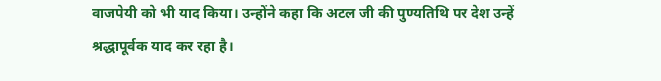वाजपेयी को भी याद किया। उन्होंने कहा कि अटल जी की पुण्यतिथि पर देश उन्हें श्रद्धापूर्वक याद कर रहा है।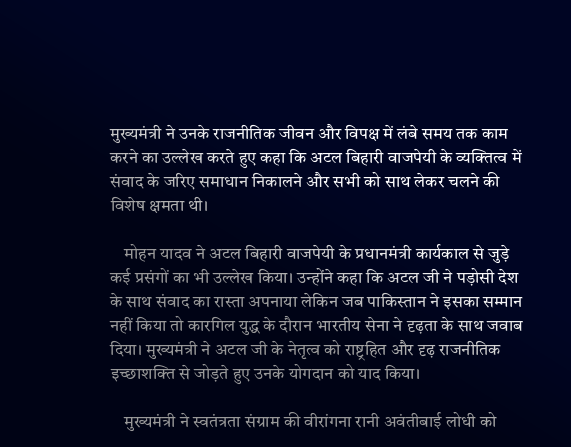मुख्यमंत्री ने उनके राजनीतिक जीवन और विपक्ष में लंबे समय तक काम करने का उल्लेख करते हुए कहा कि अटल बिहारी वाजपेयी के व्यक्तित्व में संवाद के जरिए समाधान निकालने और सभी को साथ लेकर चलने की विशेष क्षमता थी।

    मोहन यादव ने अटल बिहारी वाजपेयी के प्रधानमंत्री कार्यकाल से जुड़े कई प्रसंगों का भी उल्लेख किया। उन्होंने कहा कि अटल जी ने पड़ोसी देश के साथ संवाद का रास्ता अपनाया लेकिन जब पाकिस्तान ने इसका सम्मान नहीं किया तो कारगिल युद्ध के दौरान भारतीय सेना ने दृढ़ता के साथ जवाब दिया। मुख्यमंत्री ने अटल जी के नेतृत्व को राष्ट्रहित और दृढ़ राजनीतिक इच्छाशक्ति से जोड़ते हुए उनके योगदान को याद किया।

    मुख्यमंत्री ने स्वतंत्रता संग्राम की वीरांगना रानी अवंतीबाई लोधी को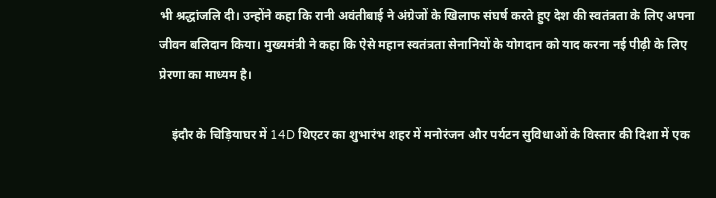भी श्रद्धांजलि दी। उन्होंने कहा कि रानी अवंतीबाई ने अंग्रेजों के खिलाफ संघर्ष करते हुए देश की स्वतंत्रता के लिए अपना जीवन बलिदान किया। मुख्यमंत्री ने कहा कि ऐसे महान स्वतंत्रता सेनानियों के योगदान को याद करना नई पीढ़ी के लिए प्रेरणा का माध्यम है।

    इंदौर के चिड़ियाघर में 14D थिएटर का शुभारंभ शहर में मनोरंजन और पर्यटन सुविधाओं के विस्तार की दिशा में एक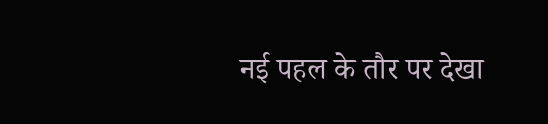नई पहल के तौर पर देखा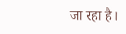जा रहा है।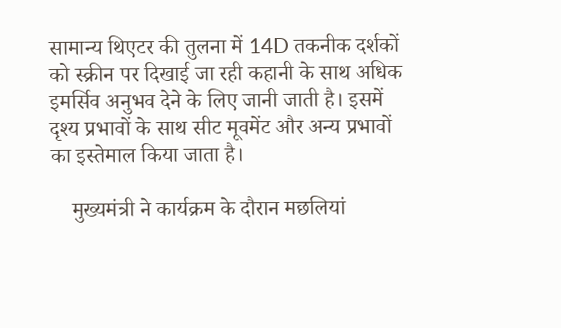सामान्य थिएटर की तुलना में 14D तकनीक दर्शकों को स्क्रीन पर दिखाई जा रही कहानी के साथ अधिक इमर्सिव अनुभव देने के लिए जानी जाती है। इसमें दृश्य प्रभावों के साथ सीट मूवमेंट और अन्य प्रभावों का इस्तेमाल किया जाता है।

    मुख्यमंत्री ने कार्यक्रम के दौरान मछलियां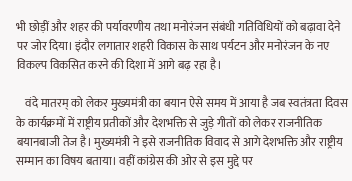भी छोड़ीं और शहर की पर्यावरणीय तथा मनोरंजन संबंधी गतिविधियों को बढ़ावा देने पर जोर दिया। इंदौर लगातार शहरी विकास के साथ पर्यटन और मनोरंजन के नए विकल्प विकसित करने की दिशा में आगे बढ़ रहा है।

    वंदे मातरम् को लेकर मुख्यमंत्री का बयान ऐसे समय में आया है जब स्वतंत्रता दिवस के कार्यक्रमों में राष्ट्रीय प्रतीकों और देशभक्ति से जुड़े गीतों को लेकर राजनीतिक बयानबाजी तेज है। मुख्यमंत्री ने इसे राजनीतिक विवाद से आगे देशभक्ति और राष्ट्रीय सम्मान का विषय बताया। वहीं कांग्रेस की ओर से इस मुद्दे पर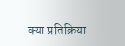क्या प्रतिक्रिया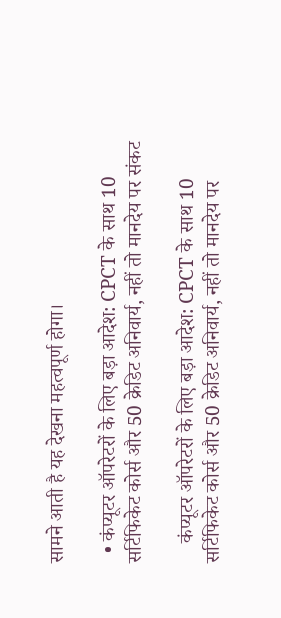सामने आती है यह देखना महत्वपूर्ण होगा।

  • कंप्यूटर ऑपरेटरों के लिए बड़ा आदेश: CPCT के साथ 10 सर्टिफिकेट कोर्स और 50 क्रेडिट अनिवार्य, नहीं तो मानदेय पर संकट

    कंप्यूटर ऑपरेटरों के लिए बड़ा आदेश: CPCT के साथ 10 सर्टिफिकेट कोर्स और 50 क्रेडिट अनिवार्य, नहीं तो मानदेय पर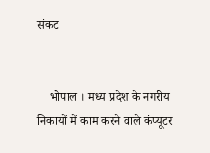संकट


    भोपाल । मध्य प्रदेश के नगरीय निकायों में काम करने वाले कंप्यूटर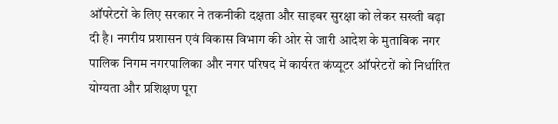ऑपरेटरों के लिए सरकार ने तकनीकी दक्षता और साइबर सुरक्षा को लेकर सख्ती बढ़ा दी है। नगरीय प्रशासन एवं विकास विभाग की ओर से जारी आदेश के मुताबिक नगर पालिक निगम नगरपालिका और नगर परिषद में कार्यरत कंप्यूटर ऑपरेटरों को निर्धारित योग्यता और प्रशिक्षण पूरा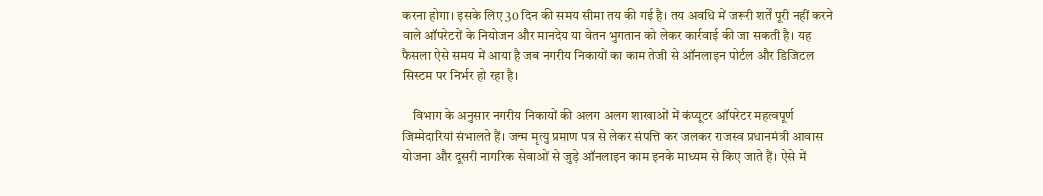करना होगा। इसके लिए 30 दिन की समय सीमा तय की गई है। तय अवधि में जरूरी शर्तें पूरी नहीं करने वाले ऑपरेटरों के नियोजन और मानदेय या वेतन भुगतान को लेकर कार्रवाई की जा सकती है। यह फैसला ऐसे समय में आया है जब नगरीय निकायों का काम तेजी से ऑनलाइन पोर्टल और डिजिटल सिस्टम पर निर्भर हो रहा है।

    विभाग के अनुसार नगरीय निकायों की अलग अलग शाखाओं में कंप्यूटर ऑपरेटर महत्वपूर्ण जिम्मेदारियां संभालते हैं। जन्म मृत्यु प्रमाण पत्र से लेकर संपत्ति कर जलकर राजस्व प्रधानमंत्री आवास योजना और दूसरी नागरिक सेवाओं से जुड़े ऑनलाइन काम इनके माध्यम से किए जाते हैं। ऐसे में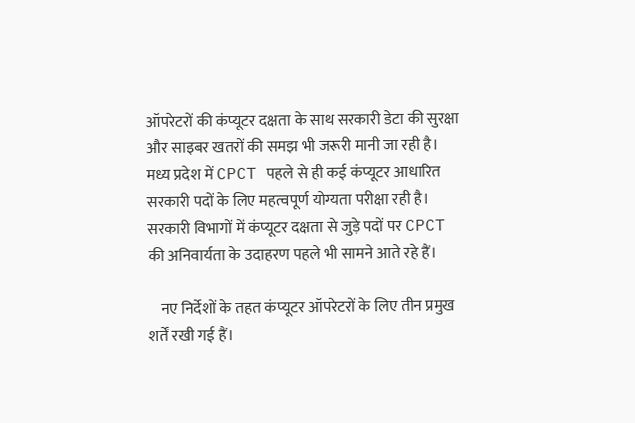ऑपरेटरों की कंप्यूटर दक्षता के साथ सरकारी डेटा की सुरक्षा और साइबर खतरों की समझ भी जरूरी मानी जा रही है। मध्य प्रदेश में CPCT पहले से ही कई कंप्यूटर आधारित सरकारी पदों के लिए महत्वपूर्ण योग्यता परीक्षा रही है। सरकारी विभागों में कंप्यूटर दक्षता से जुड़े पदों पर CPCT की अनिवार्यता के उदाहरण पहले भी सामने आते रहे हैं।

    नए निर्देशों के तहत कंप्यूटर ऑपरेटरों के लिए तीन प्रमुख शर्तें रखी गई हैं।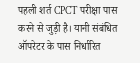पहली शर्त CPCT परीक्षा पास करने से जुड़ी है। यानी संबंधित ऑपरेटर के पास निर्धारित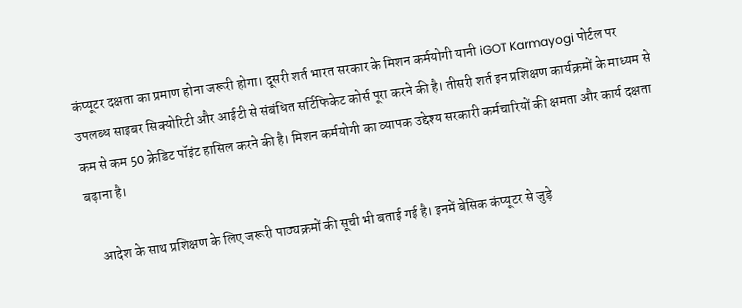कंप्यूटर दक्षता का प्रमाण होना जरूरी होगा। दूसरी शर्त भारत सरकार के मिशन कर्मयोगी यानी iGOT Karmayogi पोर्टल पर उपलब्ध साइबर सिक्योरिटी और आईटी से संबंधित सर्टिफिकेट कोर्स पूरा करने की है। तीसरी शर्त इन प्रशिक्षण कार्यक्रमों के माध्यम से कम से कम 50 क्रेडिट पॉइंट हासिल करने की है। मिशन कर्मयोगी का व्यापक उद्देश्य सरकारी कर्मचारियों की क्षमता और कार्य दक्षता बढ़ाना है।

    आदेश के साथ प्रशिक्षण के लिए जरूरी पाठ्यक्रमों की सूची भी बताई गई है। इनमें बेसिक कंप्यूटर से जुड़े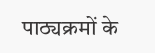पाठ्यक्रमों के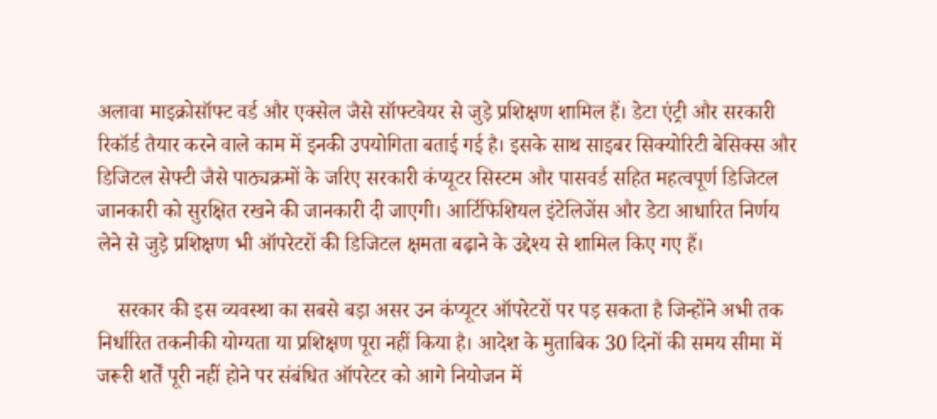अलावा माइक्रोसॉफ्ट वर्ड और एक्सेल जैसे सॉफ्टवेयर से जुड़े प्रशिक्षण शामिल हैं। डेटा एंट्री और सरकारी रिकॉर्ड तैयार करने वाले काम में इनकी उपयोगिता बताई गई है। इसके साथ साइबर सिक्योरिटी बेसिक्स और डिजिटल सेफ्टी जैसे पाठ्यक्रमों के जरिए सरकारी कंप्यूटर सिस्टम और पासवर्ड सहित महत्वपूर्ण डिजिटल जानकारी को सुरक्षित रखने की जानकारी दी जाएगी। आर्टिफिशियल इंटेलिजेंस और डेटा आधारित निर्णय लेने से जुड़े प्रशिक्षण भी ऑपरेटरों की डिजिटल क्षमता बढ़ाने के उद्देश्य से शामिल किए गए हैं।

    सरकार की इस व्यवस्था का सबसे बड़ा असर उन कंप्यूटर ऑपरेटरों पर पड़ सकता है जिन्होंने अभी तक निर्धारित तकनीकी योग्यता या प्रशिक्षण पूरा नहीं किया है। आदेश के मुताबिक 30 दिनों की समय सीमा में जरूरी शर्तें पूरी नहीं होने पर संबंधित ऑपरेटर को आगे नियोजन में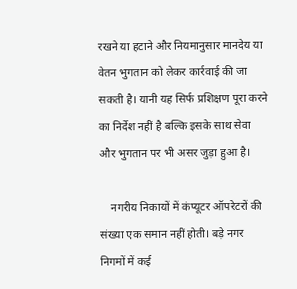रखने या हटाने और नियमानुसार मानदेय या वेतन भुगतान को लेकर कार्रवाई की जा सकती है। यानी यह सिर्फ प्रशिक्षण पूरा करने का निर्देश नहीं है बल्कि इसके साथ सेवा और भुगतान पर भी असर जुड़ा हुआ है।

    नगरीय निकायों में कंप्यूटर ऑपरेटरों की संख्या एक समान नहीं होती। बड़े नगर निगमों में कई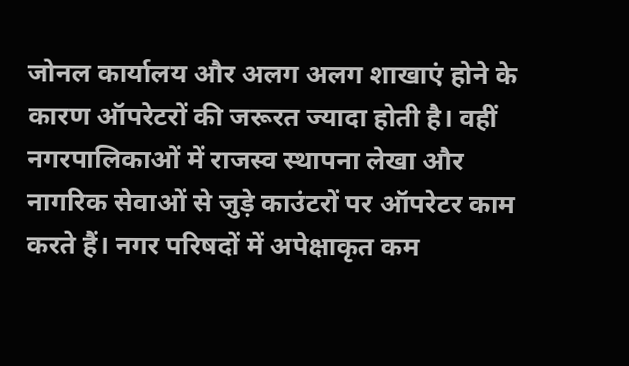जोनल कार्यालय और अलग अलग शाखाएं होने के कारण ऑपरेटरों की जरूरत ज्यादा होती है। वहीं नगरपालिकाओं में राजस्व स्थापना लेखा और नागरिक सेवाओं से जुड़े काउंटरों पर ऑपरेटर काम करते हैं। नगर परिषदों में अपेक्षाकृत कम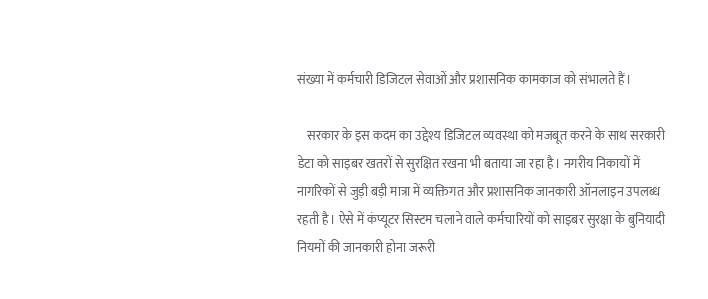संख्या में कर्मचारी डिजिटल सेवाओं और प्रशासनिक कामकाज को संभालते हैं।

    सरकार के इस कदम का उद्देश्य डिजिटल व्यवस्था को मजबूत करने के साथ सरकारी डेटा को साइबर खतरों से सुरक्षित रखना भी बताया जा रहा है। नगरीय निकायों में नागरिकों से जुड़ी बड़ी मात्रा में व्यक्तिगत और प्रशासनिक जानकारी ऑनलाइन उपलब्ध रहती है। ऐसे में कंप्यूटर सिस्टम चलाने वाले कर्मचारियों को साइबर सुरक्षा के बुनियादी नियमों की जानकारी होना जरूरी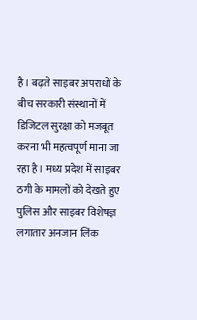है। बढ़ते साइबर अपराधों के बीच सरकारी संस्थानों में डिजिटल सुरक्षा को मजबूत करना भी महत्वपूर्ण माना जा रहा है। मध्य प्रदेश में साइबर ठगी के मामलों को देखते हुए पुलिस और साइबर विशेषज्ञ लगातार अनजान लिंक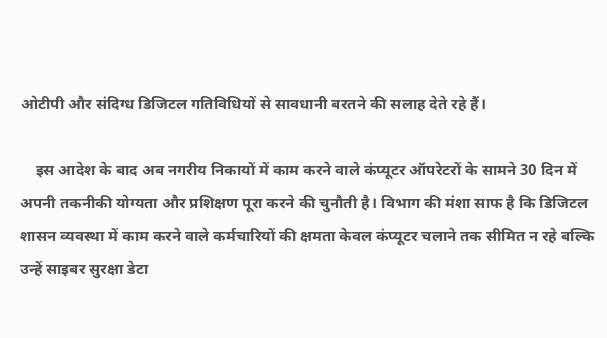ओटीपी और संदिग्ध डिजिटल गतिविधियों से सावधानी बरतने की सलाह देते रहे हैं।

    इस आदेश के बाद अब नगरीय निकायों में काम करने वाले कंप्यूटर ऑपरेटरों के सामने 30 दिन में अपनी तकनीकी योग्यता और प्रशिक्षण पूरा करने की चुनौती है। विभाग की मंशा साफ है कि डिजिटल शासन व्यवस्था में काम करने वाले कर्मचारियों की क्षमता केवल कंप्यूटर चलाने तक सीमित न रहे बल्कि उन्हें साइबर सुरक्षा डेटा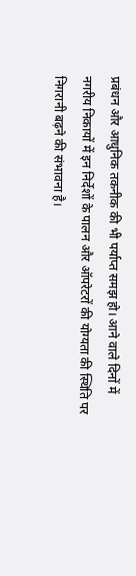प्रबंधन और आधुनिक तकनीक की भी पर्याप्त समझ हो। आने वाले दिनों में नगरीय निकायों में इन निर्देशों के पालन और ऑपरेटरों की योग्यता की स्थिति पर निगरानी बढ़ने की संभावना है।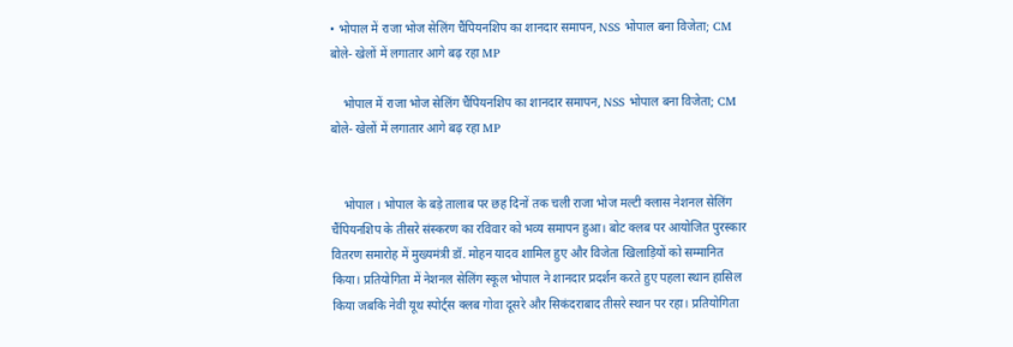• भोपाल में राजा भोज सेलिंग चैंपियनशिप का शानदार समापन, NSS भोपाल बना विजेता; CM बोले- खेलों में लगातार आगे बढ़ रहा MP

    भोपाल में राजा भोज सेलिंग चैंपियनशिप का शानदार समापन, NSS भोपाल बना विजेता; CM बोले- खेलों में लगातार आगे बढ़ रहा MP


    भोपाल । भोपाल के बड़े तालाब पर छह दिनों तक चली राजा भोज मल्टी क्लास नेशनल सेलिंग चैंपियनशिप के तीसरे संस्करण का रविवार को भव्य समापन हुआ। बोट क्लब पर आयोजित पुरस्कार वितरण समारोह में मुख्यमंत्री डॉ. मोहन यादव शामिल हुए और विजेता खिलाड़ियों को सम्मानित किया। प्रतियोगिता में नेशनल सेलिंग स्कूल भोपाल ने शानदार प्रदर्शन करते हुए पहला स्थान हासिल किया जबकि नेवी यूथ स्पोर्ट्स क्लब गोवा दूसरे और सिकंदराबाद तीसरे स्थान पर रहा। प्रतियोगिता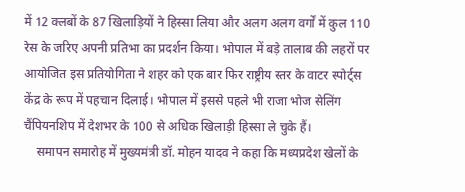में 12 क्लबों के 87 खिलाड़ियों ने हिस्सा लिया और अलग अलग वर्गों में कुल 110 रेस के जरिए अपनी प्रतिभा का प्रदर्शन किया। भोपाल में बड़े तालाब की लहरों पर आयोजित इस प्रतियोगिता ने शहर को एक बार फिर राष्ट्रीय स्तर के वाटर स्पोर्ट्स केंद्र के रूप में पहचान दिलाई। भोपाल में इससे पहले भी राजा भोज सेलिंग चैंपियनशिप में देशभर के 100 से अधिक खिलाड़ी हिस्सा ले चुके हैं।
    समापन समारोह में मुख्यमंत्री डॉ. मोहन यादव ने कहा कि मध्यप्रदेश खेलों के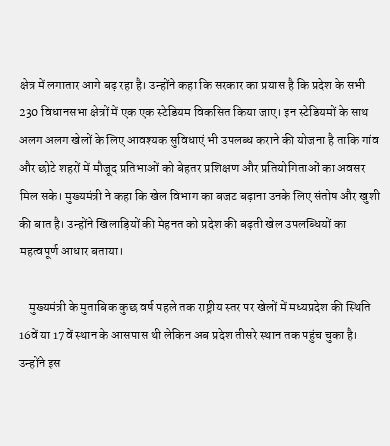क्षेत्र में लगातार आगे बढ़ रहा है। उन्होंने कहा कि सरकार का प्रयास है कि प्रदेश के सभी 230 विधानसभा क्षेत्रों में एक एक स्टेडियम विकसित किया जाए। इन स्टेडियमों के साथ अलग अलग खेलों के लिए आवश्यक सुविधाएं भी उपलब्ध कराने की योजना है ताकि गांव और छोटे शहरों में मौजूद प्रतिभाओं को बेहतर प्रशिक्षण और प्रतियोगिताओं का अवसर मिल सके। मुख्यमंत्री ने कहा कि खेल विभाग का बजट बढ़ाना उनके लिए संतोष और खुशी की बात है। उन्होंने खिलाड़ियों की मेहनत को प्रदेश की बढ़ती खेल उपलब्धियों का महत्वपूर्ण आधार बताया।

    मुख्यमंत्री के मुताबिक कुछ वर्ष पहले तक राष्ट्रीय स्तर पर खेलों में मध्यप्रदेश की स्थिति 16वें या 17वें स्थान के आसपास थी लेकिन अब प्रदेश तीसरे स्थान तक पहुंच चुका है। उन्होंने इस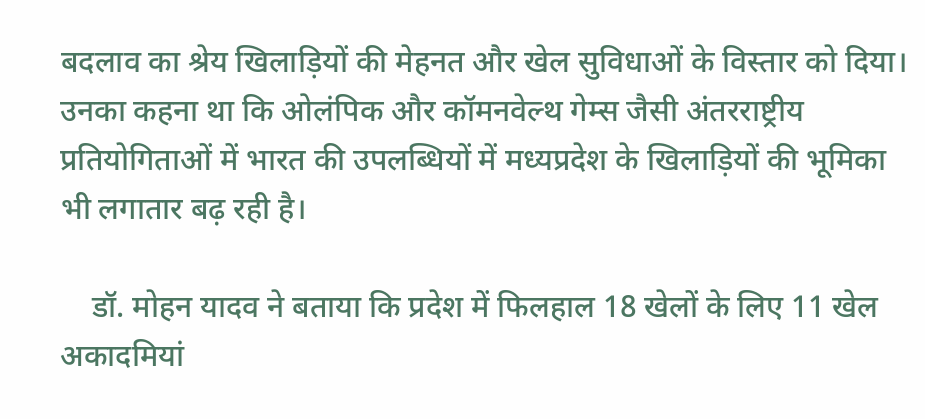बदलाव का श्रेय खिलाड़ियों की मेहनत और खेल सुविधाओं के विस्तार को दिया। उनका कहना था कि ओलंपिक और कॉमनवेल्थ गेम्स जैसी अंतरराष्ट्रीय प्रतियोगिताओं में भारत की उपलब्धियों में मध्यप्रदेश के खिलाड़ियों की भूमिका भी लगातार बढ़ रही है।

    डॉ. मोहन यादव ने बताया कि प्रदेश में फिलहाल 18 खेलों के लिए 11 खेल अकादमियां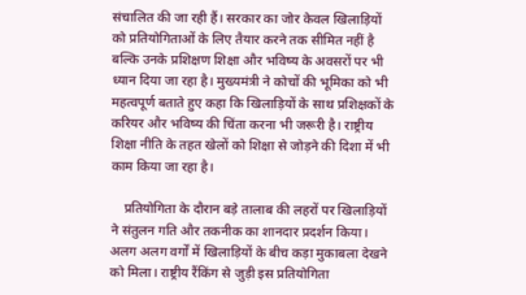संचालित की जा रही हैं। सरकार का जोर केवल खिलाड़ियों को प्रतियोगिताओं के लिए तैयार करने तक सीमित नहीं है बल्कि उनके प्रशिक्षण शिक्षा और भविष्य के अवसरों पर भी ध्यान दिया जा रहा है। मुख्यमंत्री ने कोचों की भूमिका को भी महत्वपूर्ण बताते हुए कहा कि खिलाड़ियों के साथ प्रशिक्षकों के करियर और भविष्य की चिंता करना भी जरूरी है। राष्ट्रीय शिक्षा नीति के तहत खेलों को शिक्षा से जोड़ने की दिशा में भी काम किया जा रहा है।

    प्रतियोगिता के दौरान बड़े तालाब की लहरों पर खिलाड़ियों ने संतुलन गति और तकनीक का शानदार प्रदर्शन किया। अलग अलग वर्गों में खिलाड़ियों के बीच कड़ा मुकाबला देखने को मिला। राष्ट्रीय रैंकिंग से जुड़ी इस प्रतियोगिता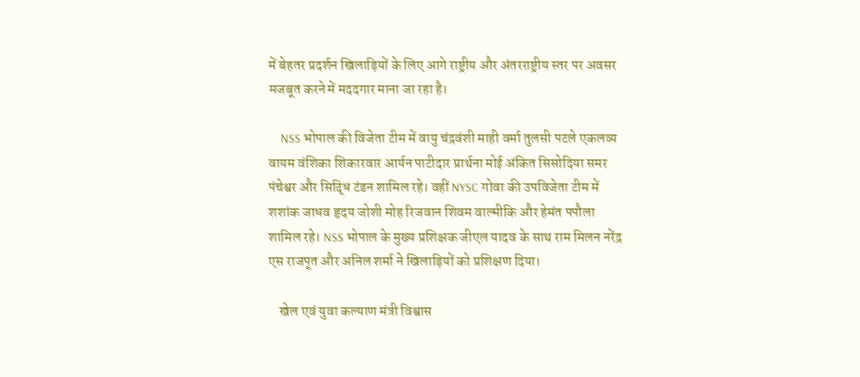में बेहतर प्रदर्शन खिलाड़ियों के लिए आगे राष्ट्रीय और अंतरराष्ट्रीय स्तर पर अवसर मजबूत करने में मददगार माना जा रहा है।

    NSS भोपाल की विजेता टीम में वायु चंद्रवंशी माही वर्मा तुलसी पटले एकलव्य वायम वंशिका शिकारवार आर्यन पाटीदार प्रार्थना मोई अंकित सिसोदिया समर पंचेश्वर और सिद्धि टंडन शामिल रहे। वहीं NYSC गोवा की उपविजेता टीम में शशांक जाधव हृदय जोशी मोह रिजवान शिवम वाल्मीकि और हेमंत पपौला शामिल रहे। NSS भोपाल के मुख्य प्रशिक्षक जीएल यादव के साथ राम मिलन नरेंद्र एस राजपूत और अनिल शर्मा ने खिलाड़ियों को प्रशिक्षण दिया।

    खेल एवं युवा कल्याण मंत्री विश्वास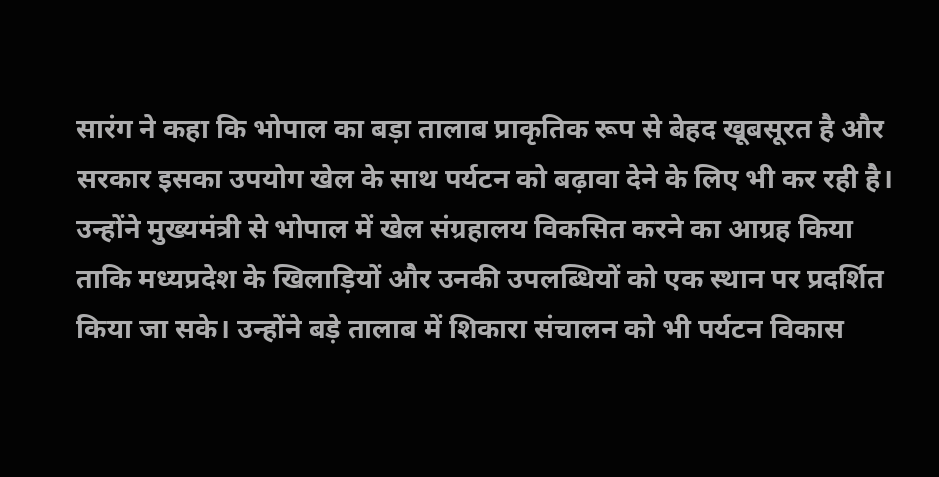सारंग ने कहा कि भोपाल का बड़ा तालाब प्राकृतिक रूप से बेहद खूबसूरत है और सरकार इसका उपयोग खेल के साथ पर्यटन को बढ़ावा देने के लिए भी कर रही है। उन्होंने मुख्यमंत्री से भोपाल में खेल संग्रहालय विकसित करने का आग्रह किया ताकि मध्यप्रदेश के खिलाड़ियों और उनकी उपलब्धियों को एक स्थान पर प्रदर्शित किया जा सके। उन्होंने बड़े तालाब में शिकारा संचालन को भी पर्यटन विकास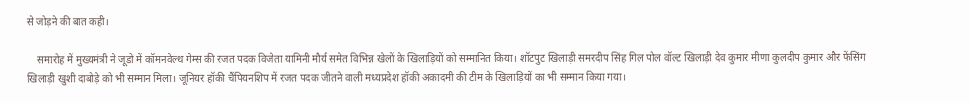से जोड़ने की बात कही।

    समारोह में मुख्यमंत्री ने जूडो में कॉमनवेल्थ गेम्स की रजत पदक विजेता यामिनी मौर्य समेत विभिन्न खेलों के खिलाड़ियों को सम्मानित किया। शॉटपुट खिलाड़ी समरदीप सिंह गिल पोल वॉल्ट खिलाड़ी देव कुमार मीणा कुलदीप कुमार और फेंसिंग खिलाड़ी खुशी दाबोड़े को भी सम्मान मिला। जूनियर हॉकी चैंपियनशिप में रजत पदक जीतने वाली मध्यप्रदेश हॉकी अकादमी की टीम के खिलाड़ियों का भी सम्मान किया गया।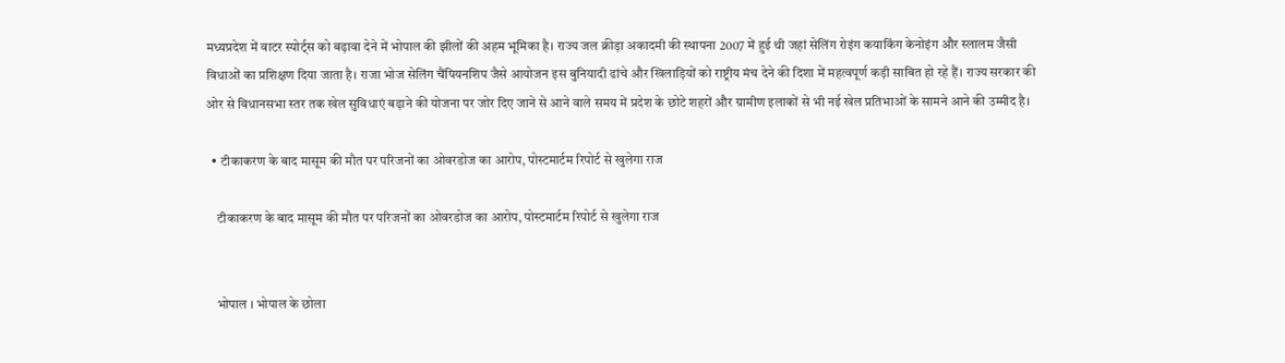मध्यप्रदेश में वाटर स्पोर्ट्स को बढ़ावा देने में भोपाल की झीलों की अहम भूमिका है। राज्य जल क्रीड़ा अकादमी की स्थापना 2007 में हुई थी जहां सेलिंग रोइंग कयाकिंग केनोइंग और स्लालम जैसी विधाओं का प्रशिक्षण दिया जाता है। राजा भोज सेलिंग चैंपियनशिप जैसे आयोजन इस बुनियादी ढांचे और खिलाड़ियों को राष्ट्रीय मंच देने की दिशा में महत्वपूर्ण कड़ी साबित हो रहे हैं। राज्य सरकार की ओर से विधानसभा स्तर तक खेल सुविधाएं बढ़ाने की योजना पर जोर दिए जाने से आने वाले समय में प्रदेश के छोटे शहरों और ग्रामीण इलाकों से भी नई खेल प्रतिभाओं के सामने आने की उम्मीद है।

  • टीकाकरण के बाद मासूम की मौत पर परिजनों का ओवरडोज का आरोप, पोस्टमार्टम रिपोर्ट से खुलेगा राज

    टीकाकरण के बाद मासूम की मौत पर परिजनों का ओवरडोज का आरोप, पोस्टमार्टम रिपोर्ट से खुलेगा राज


    भोपाल । भोपाल के छोला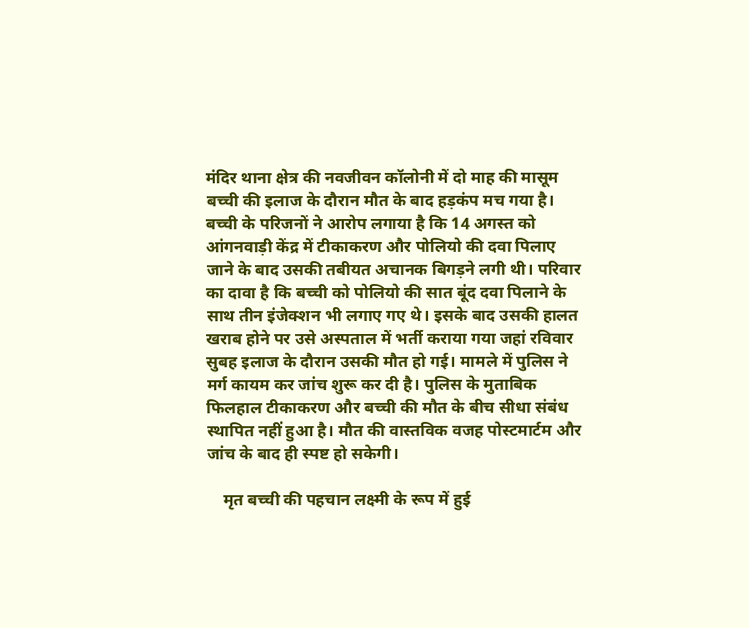मंदिर थाना क्षेत्र की नवजीवन कॉलोनी में दो माह की मासूम बच्ची की इलाज के दौरान मौत के बाद हड़कंप मच गया है। बच्ची के परिजनों ने आरोप लगाया है कि 14 अगस्त को आंगनवाड़ी केंद्र में टीकाकरण और पोलियो की दवा पिलाए जाने के बाद उसकी तबीयत अचानक बिगड़ने लगी थी। परिवार का दावा है कि बच्ची को पोलियो की सात बूंद दवा पिलाने के साथ तीन इंजेक्शन भी लगाए गए थे। इसके बाद उसकी हालत खराब होने पर उसे अस्पताल में भर्ती कराया गया जहां रविवार सुबह इलाज के दौरान उसकी मौत हो गई। मामले में पुलिस ने मर्ग कायम कर जांच शुरू कर दी है। पुलिस के मुताबिक फिलहाल टीकाकरण और बच्ची की मौत के बीच सीधा संबंध स्थापित नहीं हुआ है। मौत की वास्तविक वजह पोस्टमार्टम और जांच के बाद ही स्पष्ट हो सकेगी।

    मृत बच्ची की पहचान लक्ष्मी के रूप में हुई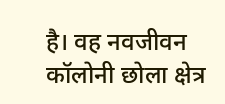है। वह नवजीवन कॉलोनी छोला क्षेत्र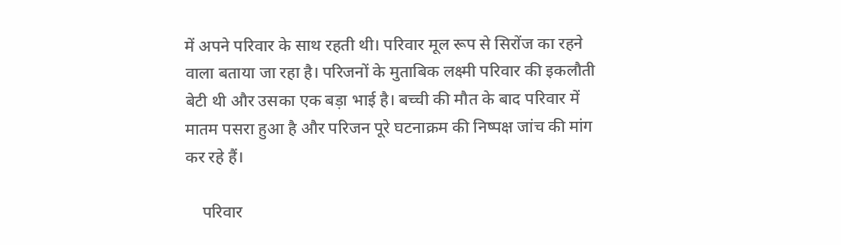में अपने परिवार के साथ रहती थी। परिवार मूल रूप से सिरोंज का रहने वाला बताया जा रहा है। परिजनों के मुताबिक लक्ष्मी परिवार की इकलौती बेटी थी और उसका एक बड़ा भाई है। बच्ची की मौत के बाद परिवार में मातम पसरा हुआ है और परिजन पूरे घटनाक्रम की निष्पक्ष जांच की मांग कर रहे हैं।

    परिवार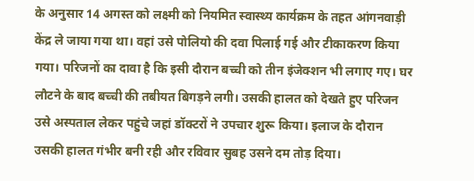के अनुसार 14 अगस्त को लक्ष्मी को नियमित स्वास्थ्य कार्यक्रम के तहत आंगनवाड़ी केंद्र ले जाया गया था। वहां उसे पोलियो की दवा पिलाई गई और टीकाकरण किया गया। परिजनों का दावा है कि इसी दौरान बच्ची को तीन इंजेक्शन भी लगाए गए। घर लौटने के बाद बच्ची की तबीयत बिगड़ने लगी। उसकी हालत को देखते हुए परिजन उसे अस्पताल लेकर पहुंचे जहां डॉक्टरों ने उपचार शुरू किया। इलाज के दौरान उसकी हालत गंभीर बनी रही और रविवार सुबह उसने दम तोड़ दिया।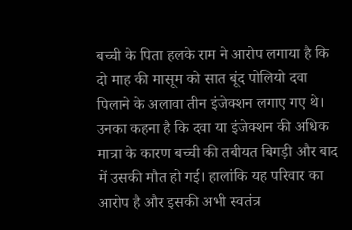बच्ची के पिता हलके राम ने आरोप लगाया है कि दो माह की मासूम को सात बूंद पोलियो दवा पिलाने के अलावा तीन इंजेक्शन लगाए गए थे। उनका कहना है कि दवा या इंजेक्शन की अधिक मात्रा के कारण बच्ची की तबीयत बिगड़ी और बाद में उसकी मौत हो गई। हालांकि यह परिवार का आरोप है और इसकी अभी स्वतंत्र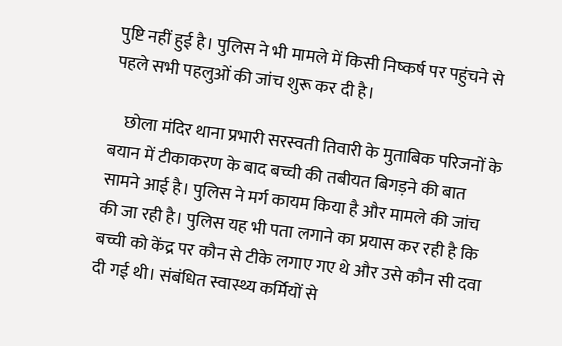पुष्टि नहीं हुई है। पुलिस ने भी मामले में किसी निष्कर्ष पर पहुंचने से पहले सभी पहलुओं की जांच शुरू कर दी है।

    छोला मंदिर थाना प्रभारी सरस्वती तिवारी के मुताबिक परिजनों के बयान में टीकाकरण के बाद बच्ची की तबीयत बिगड़ने की बात सामने आई है। पुलिस ने मर्ग कायम किया है और मामले की जांच की जा रही है। पुलिस यह भी पता लगाने का प्रयास कर रही है कि बच्ची को केंद्र पर कौन से टीके लगाए गए थे और उसे कौन सी दवा दी गई थी। संबंधित स्वास्थ्य कर्मियों से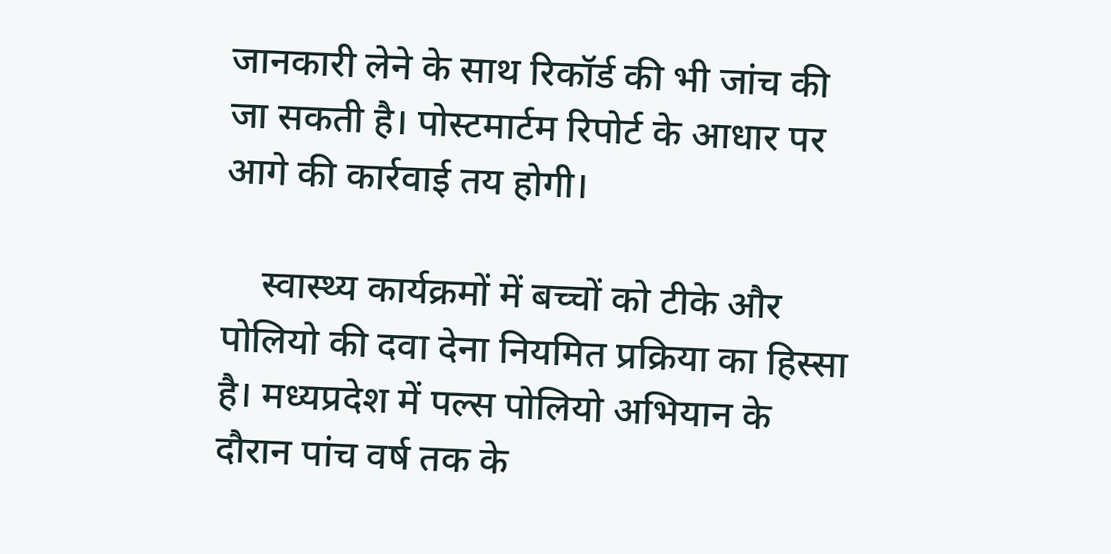जानकारी लेने के साथ रिकॉर्ड की भी जांच की जा सकती है। पोस्टमार्टम रिपोर्ट के आधार पर आगे की कार्रवाई तय होगी।

    स्वास्थ्य कार्यक्रमों में बच्चों को टीके और पोलियो की दवा देना नियमित प्रक्रिया का हिस्सा है। मध्यप्रदेश में पल्स पोलियो अभियान के दौरान पांच वर्ष तक के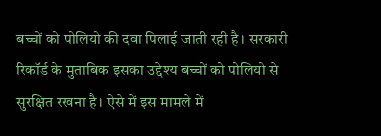बच्चों को पोलियो की दवा पिलाई जाती रही है। सरकारी रिकॉर्ड के मुताबिक इसका उद्देश्य बच्चों को पोलियो से सुरक्षित रखना है। ऐसे में इस मामले में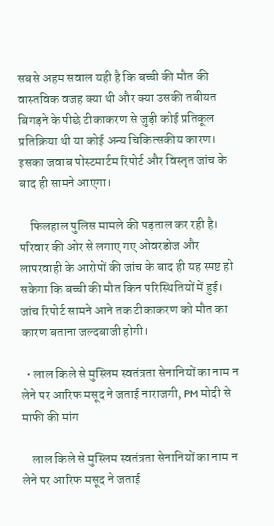सबसे अहम सवाल यही है कि बच्ची की मौत की वास्तविक वजह क्या थी और क्या उसकी तबीयत बिगड़ने के पीछे टीकाकरण से जुड़ी कोई प्रतिकूल प्रतिक्रिया थी या कोई अन्य चिकित्सकीय कारण। इसका जवाब पोस्टमार्टम रिपोर्ट और विस्तृत जांच के बाद ही सामने आएगा।

    फिलहाल पुलिस मामले की पड़ताल कर रही है। परिवार की ओर से लगाए गए ओवरडोज और लापरवाही के आरोपों की जांच के बाद ही यह स्पष्ट हो सकेगा कि बच्ची की मौत किन परिस्थितियों में हुई। जांच रिपोर्ट सामने आने तक टीकाकरण को मौत का कारण बताना जल्दबाजी होगी।

  • लाल किले से मुस्लिम स्वतंत्रता सेनानियों का नाम न लेने पर आरिफ मसूद ने जताई नाराजगी, PM मोदी से माफी की मांग

    लाल किले से मुस्लिम स्वतंत्रता सेनानियों का नाम न लेने पर आरिफ मसूद ने जताई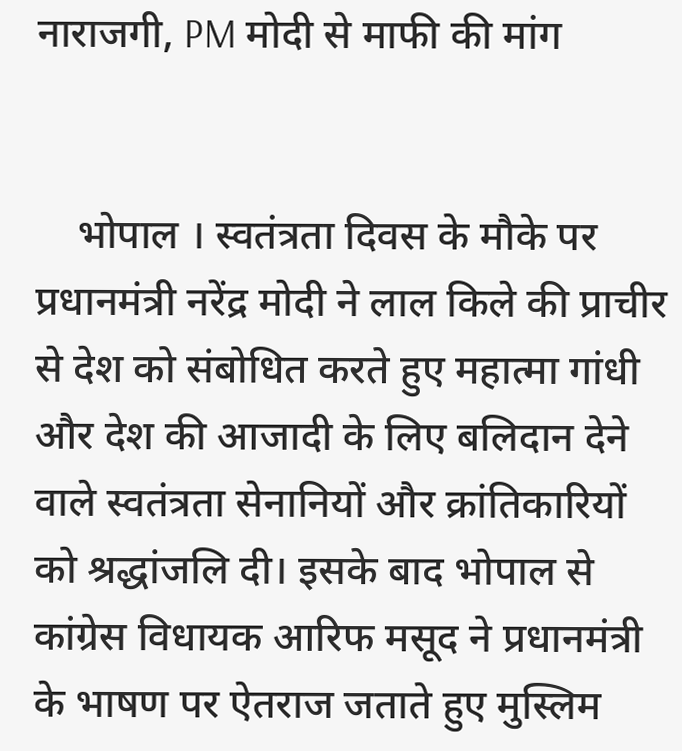नाराजगी, PM मोदी से माफी की मांग


    भोपाल । स्वतंत्रता दिवस के मौके पर प्रधानमंत्री नरेंद्र मोदी ने लाल किले की प्राचीर से देश को संबोधित करते हुए महात्मा गांधी और देश की आजादी के लिए बलिदान देने वाले स्वतंत्रता सेनानियों और क्रांतिकारियों को श्रद्धांजलि दी। इसके बाद भोपाल से कांग्रेस विधायक आरिफ मसूद ने प्रधानमंत्री के भाषण पर ऐतराज जताते हुए मुस्लिम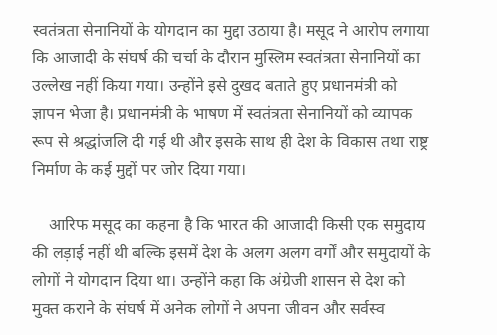स्वतंत्रता सेनानियों के योगदान का मुद्दा उठाया है। मसूद ने आरोप लगाया कि आजादी के संघर्ष की चर्चा के दौरान मुस्लिम स्वतंत्रता सेनानियों का उल्लेख नहीं किया गया। उन्होंने इसे दुखद बताते हुए प्रधानमंत्री को ज्ञापन भेजा है। प्रधानमंत्री के भाषण में स्वतंत्रता सेनानियों को व्यापक रूप से श्रद्धांजलि दी गई थी और इसके साथ ही देश के विकास तथा राष्ट्र निर्माण के कई मुद्दों पर जोर दिया गया।

    आरिफ मसूद का कहना है कि भारत की आजादी किसी एक समुदाय की लड़ाई नहीं थी बल्कि इसमें देश के अलग अलग वर्गों और समुदायों के लोगों ने योगदान दिया था। उन्होंने कहा कि अंग्रेजी शासन से देश को मुक्त कराने के संघर्ष में अनेक लोगों ने अपना जीवन और सर्वस्व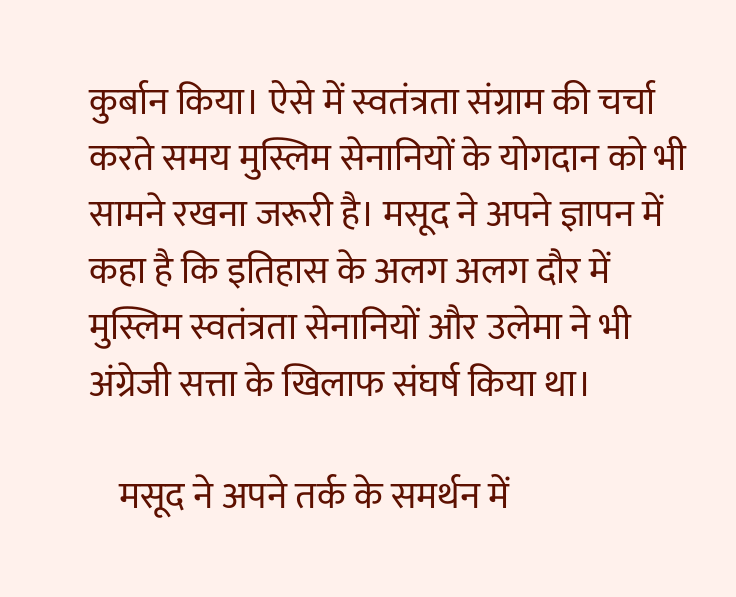कुर्बान किया। ऐसे में स्वतंत्रता संग्राम की चर्चा करते समय मुस्लिम सेनानियों के योगदान को भी सामने रखना जरूरी है। मसूद ने अपने ज्ञापन में कहा है कि इतिहास के अलग अलग दौर में मुस्लिम स्वतंत्रता सेनानियों और उलेमा ने भी अंग्रेजी सत्ता के खिलाफ संघर्ष किया था।

    मसूद ने अपने तर्क के समर्थन में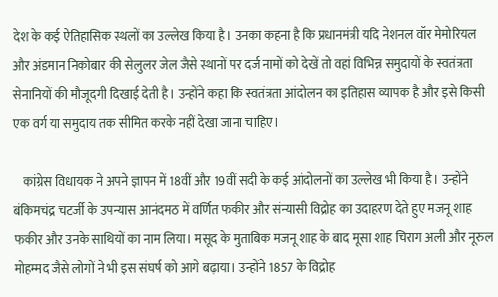देश के कई ऐतिहासिक स्थलों का उल्लेख किया है। उनका कहना है कि प्रधानमंत्री यदि नेशनल वॉर मेमोरियल और अंडमान निकोबार की सेलुलर जेल जैसे स्थानों पर दर्ज नामों को देखें तो वहां विभिन्न समुदायों के स्वतंत्रता सेनानियों की मौजूदगी दिखाई देती है। उन्होंने कहा कि स्वतंत्रता आंदोलन का इतिहास व्यापक है और इसे किसी एक वर्ग या समुदाय तक सीमित करके नहीं देखा जाना चाहिए।

    कांग्रेस विधायक ने अपने ज्ञापन में 18वीं और 19वीं सदी के कई आंदोलनों का उल्लेख भी किया है। उन्होंने बंकिमचंद्र चटर्जी के उपन्यास आनंदमठ में वर्णित फकीर और संन्यासी विद्रोह का उदाहरण देते हुए मजनू शाह फकीर और उनके साथियों का नाम लिया। मसूद के मुताबिक मजनू शाह के बाद मूसा शाह चिराग अली और नूरुल मोहम्मद जैसे लोगों ने भी इस संघर्ष को आगे बढ़ाया। उन्होंने 1857 के विद्रोह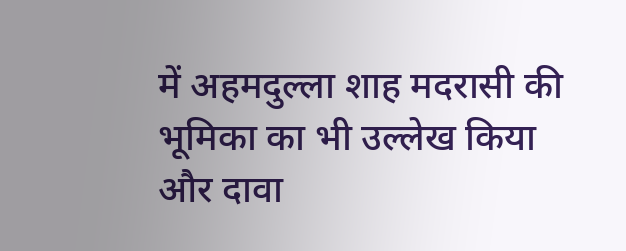में अहमदुल्ला शाह मदरासी की भूमिका का भी उल्लेख किया और दावा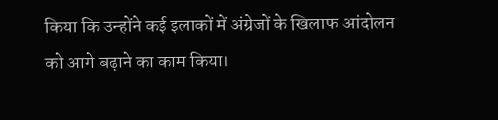किया कि उन्होंने कई इलाकों में अंग्रेजों के खिलाफ आंदोलन को आगे बढ़ाने का काम किया।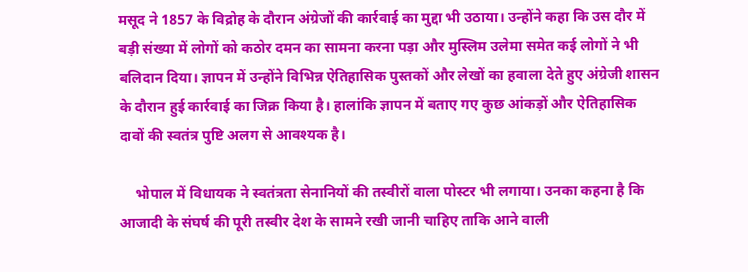मसूद ने 1857 के विद्रोह के दौरान अंग्रेजों की कार्रवाई का मुद्दा भी उठाया। उन्होंने कहा कि उस दौर में बड़ी संख्या में लोगों को कठोर दमन का सामना करना पड़ा और मुस्लिम उलेमा समेत कई लोगों ने भी बलिदान दिया। ज्ञापन में उन्होंने विभिन्न ऐतिहासिक पुस्तकों और लेखों का हवाला देते हुए अंग्रेजी शासन के दौरान हुई कार्रवाई का जिक्र किया है। हालांकि ज्ञापन में बताए गए कुछ आंकड़ों और ऐतिहासिक दावों की स्वतंत्र पुष्टि अलग से आवश्यक है।

    भोपाल में विधायक ने स्वतंत्रता सेनानियों की तस्वीरों वाला पोस्टर भी लगाया। उनका कहना है कि आजादी के संघर्ष की पूरी तस्वीर देश के सामने रखी जानी चाहिए ताकि आने वाली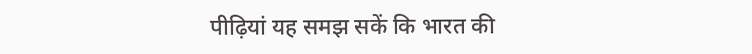पीढ़ियां यह समझ सकें कि भारत की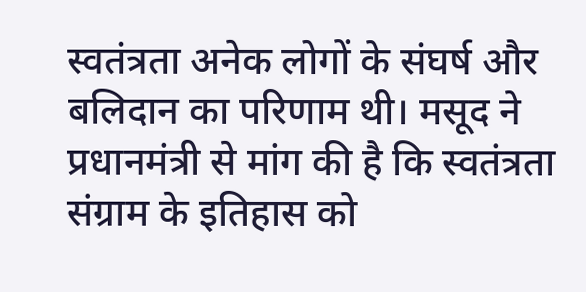स्वतंत्रता अनेक लोगों के संघर्ष और बलिदान का परिणाम थी। मसूद ने प्रधानमंत्री से मांग की है कि स्वतंत्रता संग्राम के इतिहास को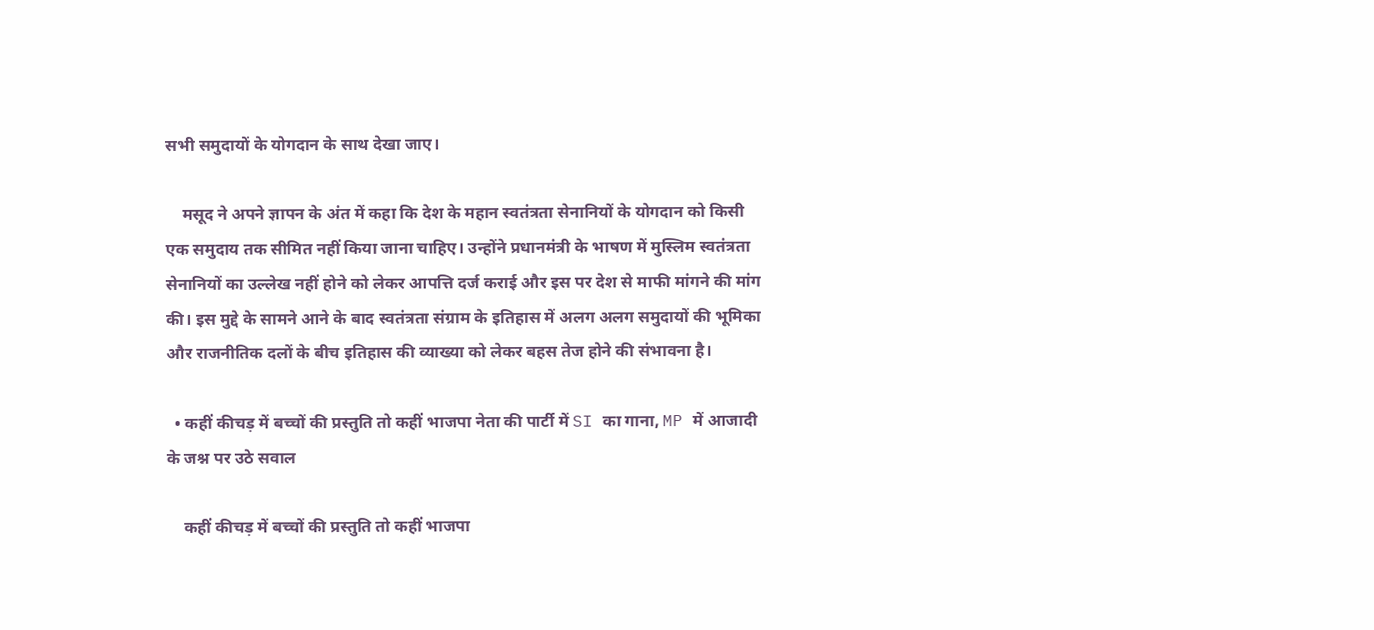सभी समुदायों के योगदान के साथ देखा जाए।

    मसूद ने अपने ज्ञापन के अंत में कहा कि देश के महान स्वतंत्रता सेनानियों के योगदान को किसी एक समुदाय तक सीमित नहीं किया जाना चाहिए। उन्होंने प्रधानमंत्री के भाषण में मुस्लिम स्वतंत्रता सेनानियों का उल्लेख नहीं होने को लेकर आपत्ति दर्ज कराई और इस पर देश से माफी मांगने की मांग की। इस मुद्दे के सामने आने के बाद स्वतंत्रता संग्राम के इतिहास में अलग अलग समुदायों की भूमिका और राजनीतिक दलों के बीच इतिहास की व्याख्या को लेकर बहस तेज होने की संभावना है।

  • कहीं कीचड़ में बच्चों की प्रस्तुति तो कहीं भाजपा नेता की पार्टी में SI का गाना, MP में आजादी के जश्न पर उठे सवाल

    कहीं कीचड़ में बच्चों की प्रस्तुति तो कहीं भाजपा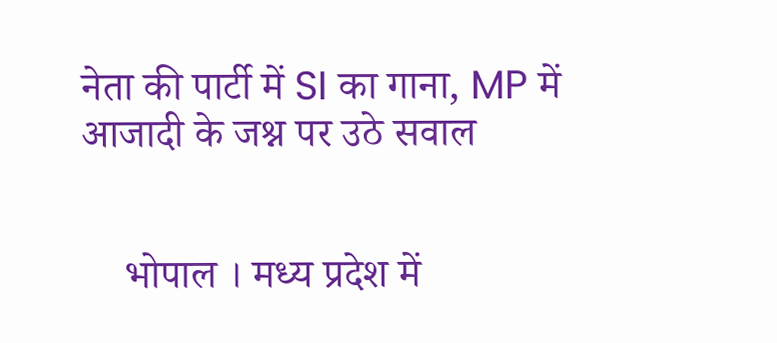नेता की पार्टी में SI का गाना, MP में आजादी के जश्न पर उठे सवाल


    भोपाल । मध्य प्रदेश में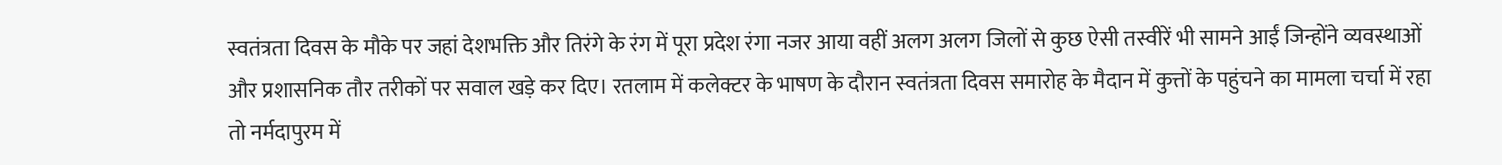स्वतंत्रता दिवस के मौके पर जहां देशभक्ति और तिरंगे के रंग में पूरा प्रदेश रंगा नजर आया वहीं अलग अलग जिलों से कुछ ऐसी तस्वीरें भी सामने आईं जिन्होंने व्यवस्थाओं और प्रशासनिक तौर तरीकों पर सवाल खड़े कर दिए। रतलाम में कलेक्टर के भाषण के दौरान स्वतंत्रता दिवस समारोह के मैदान में कुत्तों के पहुंचने का मामला चर्चा में रहा तो नर्मदापुरम में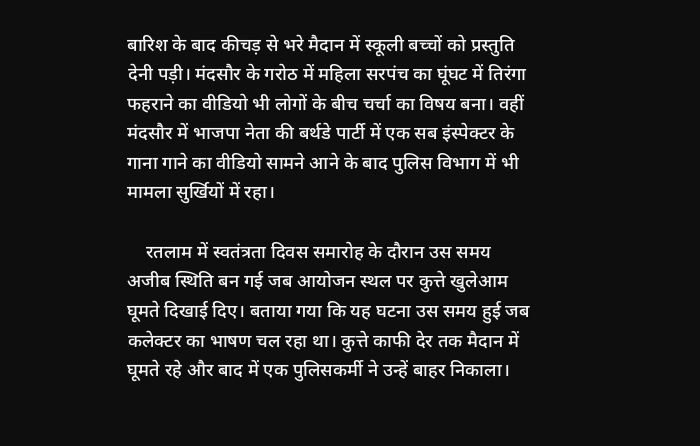बारिश के बाद कीचड़ से भरे मैदान में स्कूली बच्चों को प्रस्तुति देनी पड़ी। मंदसौर के गरोठ में महिला सरपंच का घूंघट में तिरंगा फहराने का वीडियो भी लोगों के बीच चर्चा का विषय बना। वहीं मंदसौर में भाजपा नेता की बर्थडे पार्टी में एक सब इंस्पेक्टर के गाना गाने का वीडियो सामने आने के बाद पुलिस विभाग में भी मामला सुर्खियों में रहा।

    रतलाम में स्वतंत्रता दिवस समारोह के दौरान उस समय अजीब स्थिति बन गई जब आयोजन स्थल पर कुत्ते खुलेआम घूमते दिखाई दिए। बताया गया कि यह घटना उस समय हुई जब कलेक्टर का भाषण चल रहा था। कुत्ते काफी देर तक मैदान में घूमते रहे और बाद में एक पुलिसकर्मी ने उन्हें बाहर निकाला।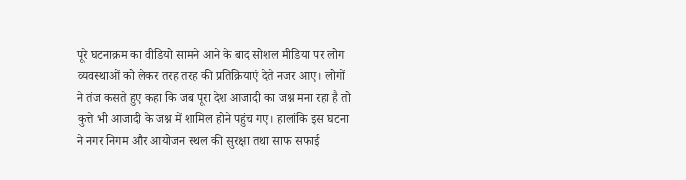पूरे घटनाक्रम का वीडियो सामने आने के बाद सोशल मीडिया पर लोग व्यवस्थाओं को लेकर तरह तरह की प्रतिक्रियाएं देते नजर आए। लोगों ने तंज कसते हुए कहा कि जब पूरा देश आजादी का जश्न मना रहा है तो कुत्ते भी आजादी के जश्न में शामिल होने पहुंच गए। हालांकि इस घटना ने नगर निगम और आयोजन स्थल की सुरक्षा तथा साफ सफाई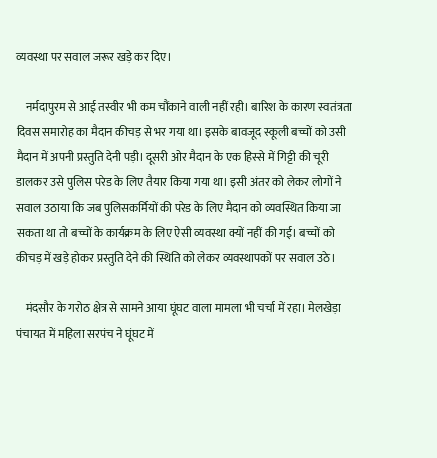व्यवस्था पर सवाल जरूर खड़े कर दिए।

    नर्मदापुरम से आई तस्वीर भी कम चौंकाने वाली नहीं रही। बारिश के कारण स्वतंत्रता दिवस समारोह का मैदान कीचड़ से भर गया था। इसके बावजूद स्कूली बच्चों को उसी मैदान में अपनी प्रस्तुति देनी पड़ी। दूसरी ओर मैदान के एक हिस्से में गिट्टी की चूरी डालकर उसे पुलिस परेड के लिए तैयार किया गया था। इसी अंतर को लेकर लोगों ने सवाल उठाया कि जब पुलिसकर्मियों की परेड के लिए मैदान को व्यवस्थित किया जा सकता था तो बच्चों के कार्यक्रम के लिए ऐसी व्यवस्था क्यों नहीं की गई। बच्चों को कीचड़ में खड़े होकर प्रस्तुति देने की स्थिति को लेकर व्यवस्थापकों पर सवाल उठे।

    मंदसौर के गरोठ क्षेत्र से सामने आया घूंघट वाला मामला भी चर्चा में रहा। मेलखेड़ा पंचायत में महिला सरपंच ने घूंघट में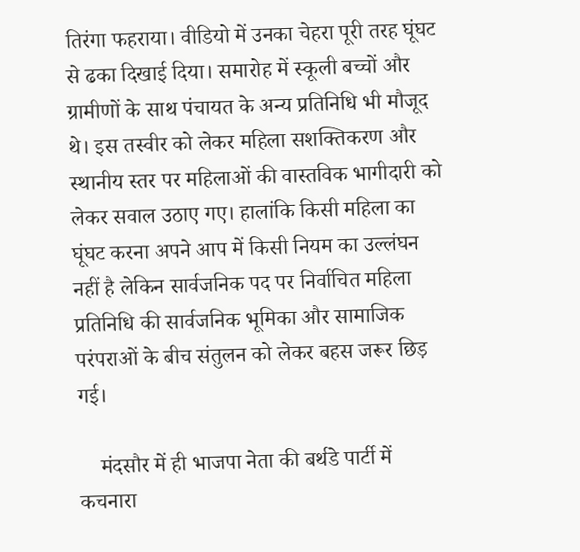तिरंगा फहराया। वीडियो में उनका चेहरा पूरी तरह घूंघट से ढका दिखाई दिया। समारोह में स्कूली बच्चों और ग्रामीणों के साथ पंचायत के अन्य प्रतिनिधि भी मौजूद थे। इस तस्वीर को लेकर महिला सशक्तिकरण और स्थानीय स्तर पर महिलाओं की वास्तविक भागीदारी को लेकर सवाल उठाए गए। हालांकि किसी महिला का घूंघट करना अपने आप में किसी नियम का उल्लंघन नहीं है लेकिन सार्वजनिक पद पर निर्वाचित महिला प्रतिनिधि की सार्वजनिक भूमिका और सामाजिक परंपराओं के बीच संतुलन को लेकर बहस जरूर छिड़ गई।

    मंदसौर में ही भाजपा नेता की बर्थडे पार्टी में कचनारा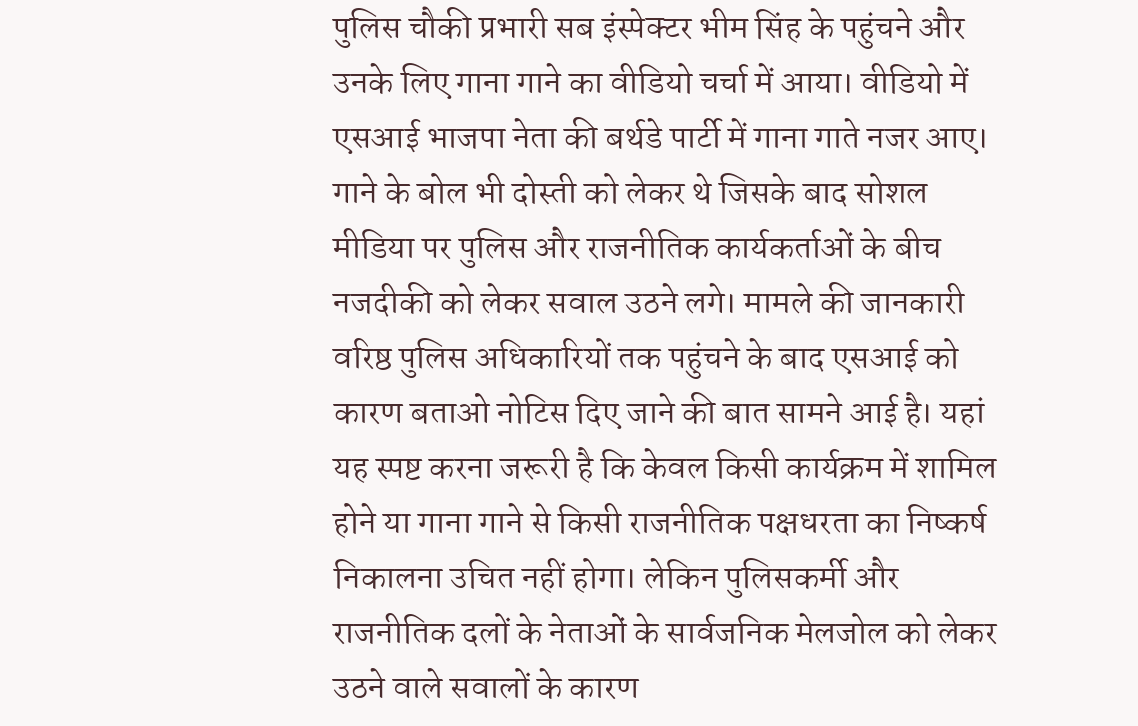पुलिस चौकी प्रभारी सब इंस्पेक्टर भीम सिंह के पहुंचने और उनके लिए गाना गाने का वीडियो चर्चा में आया। वीडियो में एसआई भाजपा नेता की बर्थडे पार्टी में गाना गाते नजर आए। गाने के बोल भी दोस्ती को लेकर थे जिसके बाद सोशल मीडिया पर पुलिस और राजनीतिक कार्यकर्ताओं के बीच नजदीकी को लेकर सवाल उठने लगे। मामले की जानकारी वरिष्ठ पुलिस अधिकारियों तक पहुंचने के बाद एसआई को कारण बताओ नोटिस दिए जाने की बात सामने आई है। यहां यह स्पष्ट करना जरूरी है कि केवल किसी कार्यक्रम में शामिल होने या गाना गाने से किसी राजनीतिक पक्षधरता का निष्कर्ष निकालना उचित नहीं होगा। लेकिन पुलिसकर्मी और राजनीतिक दलों के नेताओं के सार्वजनिक मेलजोल को लेकर उठने वाले सवालों के कारण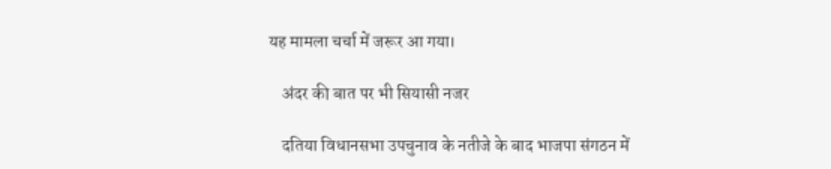यह मामला चर्चा में जरूर आ गया।

    अंदर की बात पर भी सियासी नजर

    दतिया विधानसभा उपचुनाव के नतीजे के बाद भाजपा संगठन में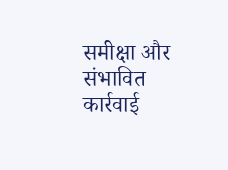समीक्षा और संभावित कार्रवाई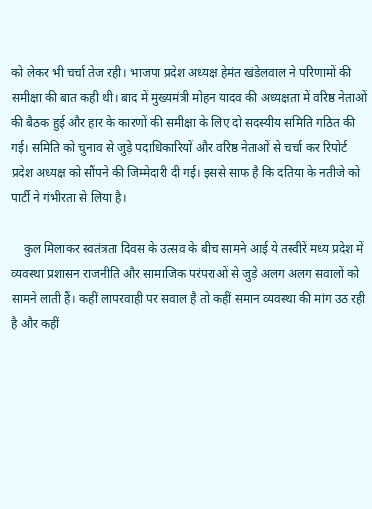को लेकर भी चर्चा तेज रही। भाजपा प्रदेश अध्यक्ष हेमंत खंडेलवाल ने परिणामों की समीक्षा की बात कही थी। बाद में मुख्यमंत्री मोहन यादव की अध्यक्षता में वरिष्ठ नेताओं की बैठक हुई और हार के कारणों की समीक्षा के लिए दो सदस्यीय समिति गठित की गई। समिति को चुनाव से जुड़े पदाधिकारियों और वरिष्ठ नेताओं से चर्चा कर रिपोर्ट प्रदेश अध्यक्ष को सौंपने की जिम्मेदारी दी गई। इससे साफ है कि दतिया के नतीजे को पार्टी ने गंभीरता से लिया है।

    कुल मिलाकर स्वतंत्रता दिवस के उत्सव के बीच सामने आई ये तस्वीरें मध्य प्रदेश में व्यवस्था प्रशासन राजनीति और सामाजिक परंपराओं से जुड़े अलग अलग सवालों को सामने लाती हैं। कहीं लापरवाही पर सवाल है तो कहीं समान व्यवस्था की मांग उठ रही है और कहीं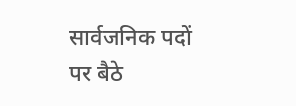सार्वजनिक पदों पर बैठे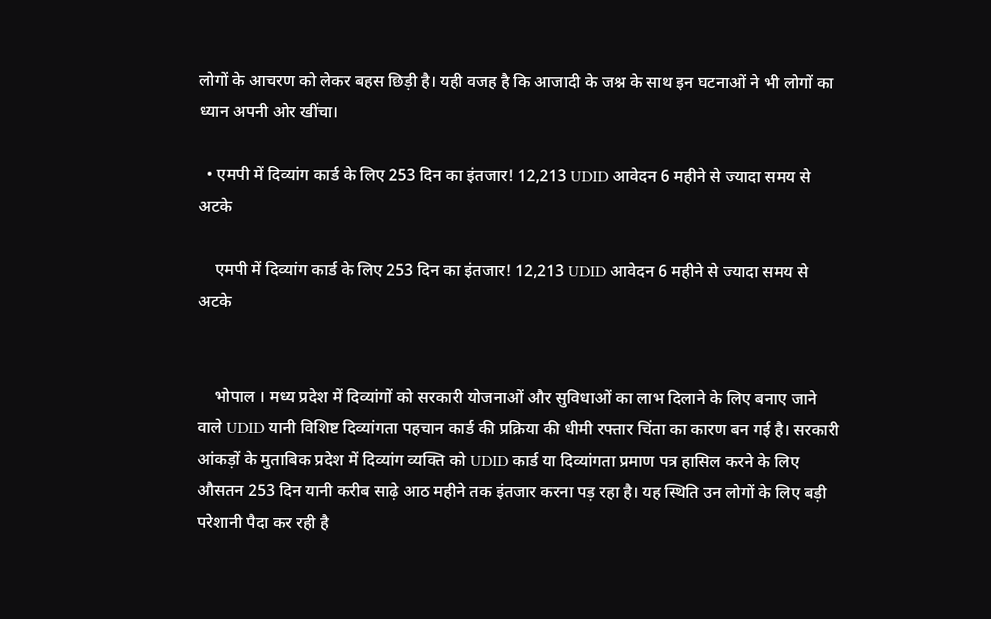लोगों के आचरण को लेकर बहस छिड़ी है। यही वजह है कि आजादी के जश्न के साथ इन घटनाओं ने भी लोगों का ध्यान अपनी ओर खींचा।

  • एमपी में दिव्यांग कार्ड के लिए 253 दिन का इंतजार! 12,213 UDID आवेदन 6 महीने से ज्यादा समय से अटके

    एमपी में दिव्यांग कार्ड के लिए 253 दिन का इंतजार! 12,213 UDID आवेदन 6 महीने से ज्यादा समय से अटके


    भोपाल । मध्य प्रदेश में दिव्यांगों को सरकारी योजनाओं और सुविधाओं का लाभ दिलाने के लिए बनाए जाने वाले UDID यानी विशिष्ट दिव्यांगता पहचान कार्ड की प्रक्रिया की धीमी रफ्तार चिंता का कारण बन गई है। सरकारी आंकड़ों के मुताबिक प्रदेश में दिव्यांग व्यक्ति को UDID कार्ड या दिव्यांगता प्रमाण पत्र हासिल करने के लिए औसतन 253 दिन यानी करीब साढ़े आठ महीने तक इंतजार करना पड़ रहा है। यह स्थिति उन लोगों के लिए बड़ी परेशानी पैदा कर रही है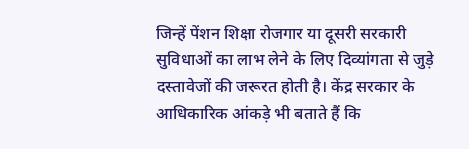जिन्हें पेंशन शिक्षा रोजगार या दूसरी सरकारी सुविधाओं का लाभ लेने के लिए दिव्यांगता से जुड़े दस्तावेजों की जरूरत होती है। केंद्र सरकार के आधिकारिक आंकड़े भी बताते हैं कि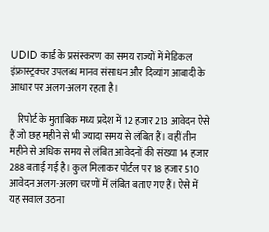UDID कार्ड के प्रसंस्करण का समय राज्यों में मेडिकल इंफ्रास्ट्रक्चर उपलब्ध मानव संसाधन और दिव्यांग आबादी के आधार पर अलग-अलग रहता है।

    रिपोर्ट के मुताबिक मध्य प्रदेश में 12 हजार 213 आवेदन ऐसे हैं जो छह महीने से भी ज्यादा समय से लंबित हैं। वहीं तीन महीने से अधिक समय से लंबित आवेदनों की संख्या 14 हजार 288 बताई गई है। कुल मिलाकर पोर्टल पर 18 हजार 510 आवेदन अलग-अलग चरणों में लंबित बताए गए हैं। ऐसे में यह सवाल उठना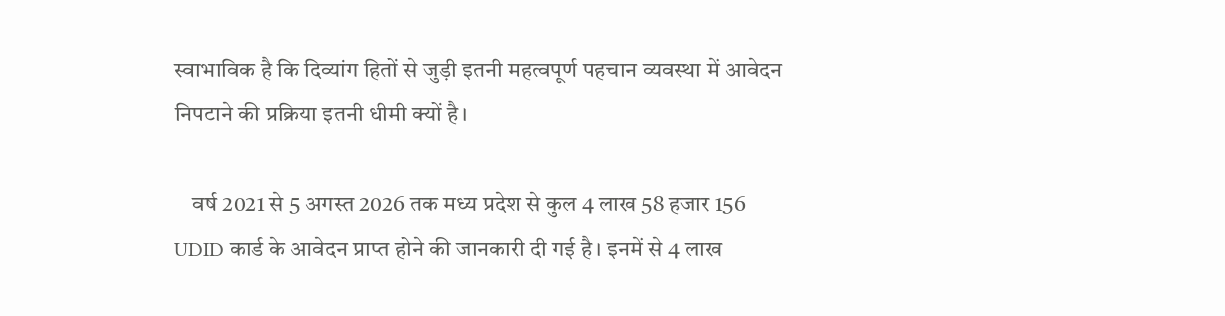स्वाभाविक है कि दिव्यांग हितों से जुड़ी इतनी महत्वपूर्ण पहचान व्यवस्था में आवेदन निपटाने की प्रक्रिया इतनी धीमी क्यों है।

    वर्ष 2021 से 5 अगस्त 2026 तक मध्य प्रदेश से कुल 4 लाख 58 हजार 156 UDID कार्ड के आवेदन प्राप्त होने की जानकारी दी गई है। इनमें से 4 लाख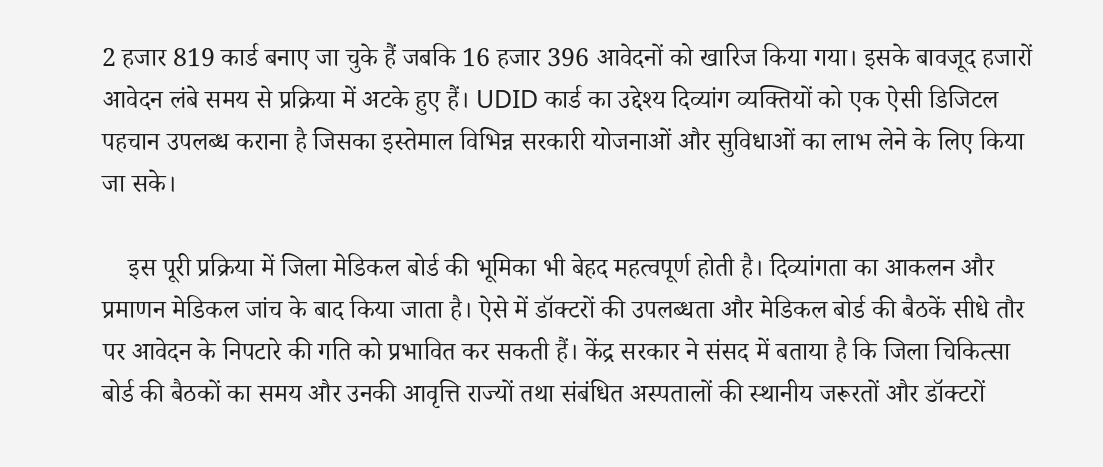2 हजार 819 कार्ड बनाए जा चुके हैं जबकि 16 हजार 396 आवेदनों को खारिज किया गया। इसके बावजूद हजारों आवेदन लंबे समय से प्रक्रिया में अटके हुए हैं। UDID कार्ड का उद्देश्य दिव्यांग व्यक्तियों को एक ऐसी डिजिटल पहचान उपलब्ध कराना है जिसका इस्तेमाल विभिन्न सरकारी योजनाओं और सुविधाओं का लाभ लेने के लिए किया जा सके।

    इस पूरी प्रक्रिया में जिला मेडिकल बोर्ड की भूमिका भी बेहद महत्वपूर्ण होती है। दिव्यांगता का आकलन और प्रमाणन मेडिकल जांच के बाद किया जाता है। ऐसे में डॉक्टरों की उपलब्धता और मेडिकल बोर्ड की बैठकें सीधे तौर पर आवेदन के निपटारे की गति को प्रभावित कर सकती हैं। केंद्र सरकार ने संसद में बताया है कि जिला चिकित्सा बोर्ड की बैठकों का समय और उनकी आवृत्ति राज्यों तथा संबंधित अस्पतालों की स्थानीय जरूरतों और डॉक्टरों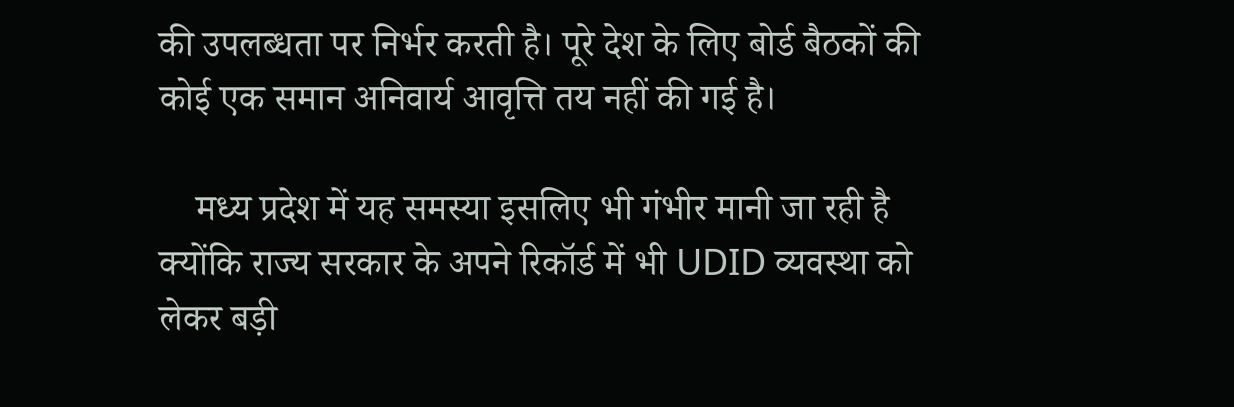की उपलब्धता पर निर्भर करती है। पूरे देश के लिए बोर्ड बैठकों की कोई एक समान अनिवार्य आवृत्ति तय नहीं की गई है।

    मध्य प्रदेश में यह समस्या इसलिए भी गंभीर मानी जा रही है क्योंकि राज्य सरकार के अपने रिकॉर्ड में भी UDID व्यवस्था को लेकर बड़ी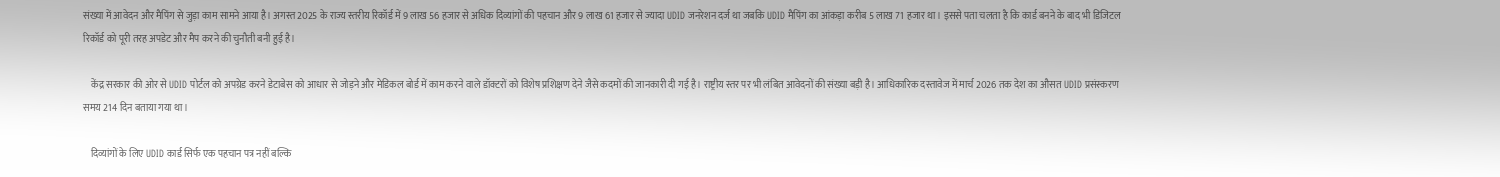संख्या में आवेदन और मैपिंग से जुड़ा काम सामने आया है। अगस्त 2025 के राज्य स्तरीय रिकॉर्ड में 9 लाख 56 हजार से अधिक दिव्यांगों की पहचान और 9 लाख 61 हजार से ज्यादा UDID जनरेशन दर्ज था जबकि UDID मैपिंग का आंकड़ा करीब 5 लाख 71 हजार था। इससे पता चलता है कि कार्ड बनने के बाद भी डिजिटल रिकॉर्ड को पूरी तरह अपडेट और मैप करने की चुनौती बनी हुई है।

    केंद्र सरकार की ओर से UDID पोर्टल को अपग्रेड करने डेटाबेस को आधार से जोड़ने और मेडिकल बोर्ड में काम करने वाले डॉक्टरों को विशेष प्रशिक्षण देने जैसे कदमों की जानकारी दी गई है। राष्ट्रीय स्तर पर भी लंबित आवेदनों की संख्या बड़ी है। आधिकारिक दस्तावेज में मार्च 2026 तक देश का औसत UDID प्रसंस्करण समय 214 दिन बताया गया था।

    दिव्यांगों के लिए UDID कार्ड सिर्फ एक पहचान पत्र नहीं बल्कि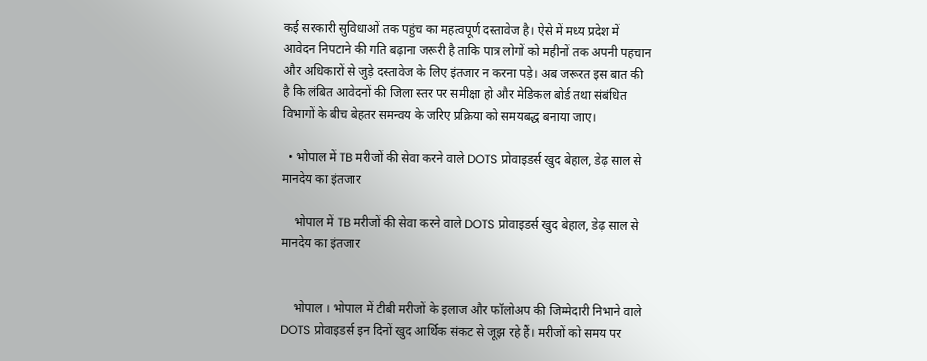कई सरकारी सुविधाओं तक पहुंच का महत्वपूर्ण दस्तावेज है। ऐसे में मध्य प्रदेश में आवेदन निपटाने की गति बढ़ाना जरूरी है ताकि पात्र लोगों को महीनों तक अपनी पहचान और अधिकारों से जुड़े दस्तावेज के लिए इंतजार न करना पड़े। अब जरूरत इस बात की है कि लंबित आवेदनों की जिला स्तर पर समीक्षा हो और मेडिकल बोर्ड तथा संबंधित विभागों के बीच बेहतर समन्वय के जरिए प्रक्रिया को समयबद्ध बनाया जाए।

  • भोपाल में TB मरीजों की सेवा करने वाले DOTS प्रोवाइडर्स खुद बेहाल, डेढ़ साल से मानदेय का इंतजार

    भोपाल में TB मरीजों की सेवा करने वाले DOTS प्रोवाइडर्स खुद बेहाल, डेढ़ साल से मानदेय का इंतजार


    भोपाल । भोपाल में टीबी मरीजों के इलाज और फॉलोअप की जिम्मेदारी निभाने वाले DOTS प्रोवाइडर्स इन दिनों खुद आर्थिक संकट से जूझ रहे हैं। मरीजों को समय पर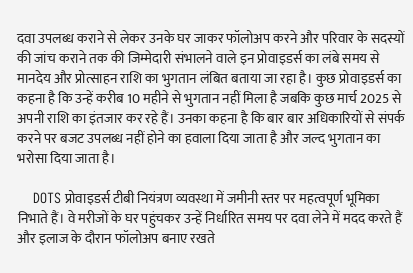दवा उपलब्ध कराने से लेकर उनके घर जाकर फॉलोअप करने और परिवार के सदस्यों की जांच कराने तक की जिम्मेदारी संभालने वाले इन प्रोवाइडर्स का लंबे समय से मानदेय और प्रोत्साहन राशि का भुगतान लंबित बताया जा रहा है। कुछ प्रोवाइडर्स का कहना है कि उन्हें करीब 10 महीने से भुगतान नहीं मिला है जबकि कुछ मार्च 2025 से अपनी राशि का इंतजार कर रहे हैं। उनका कहना है कि बार बार अधिकारियों से संपर्क करने पर बजट उपलब्ध नहीं होने का हवाला दिया जाता है और जल्द भुगतान का भरोसा दिया जाता है।

    DOTS प्रोवाइडर्स टीबी नियंत्रण व्यवस्था में जमीनी स्तर पर महत्वपूर्ण भूमिका निभाते हैं। वे मरीजों के घर पहुंचकर उन्हें निर्धारित समय पर दवा लेने में मदद करते हैं और इलाज के दौरान फॉलोअप बनाए रखते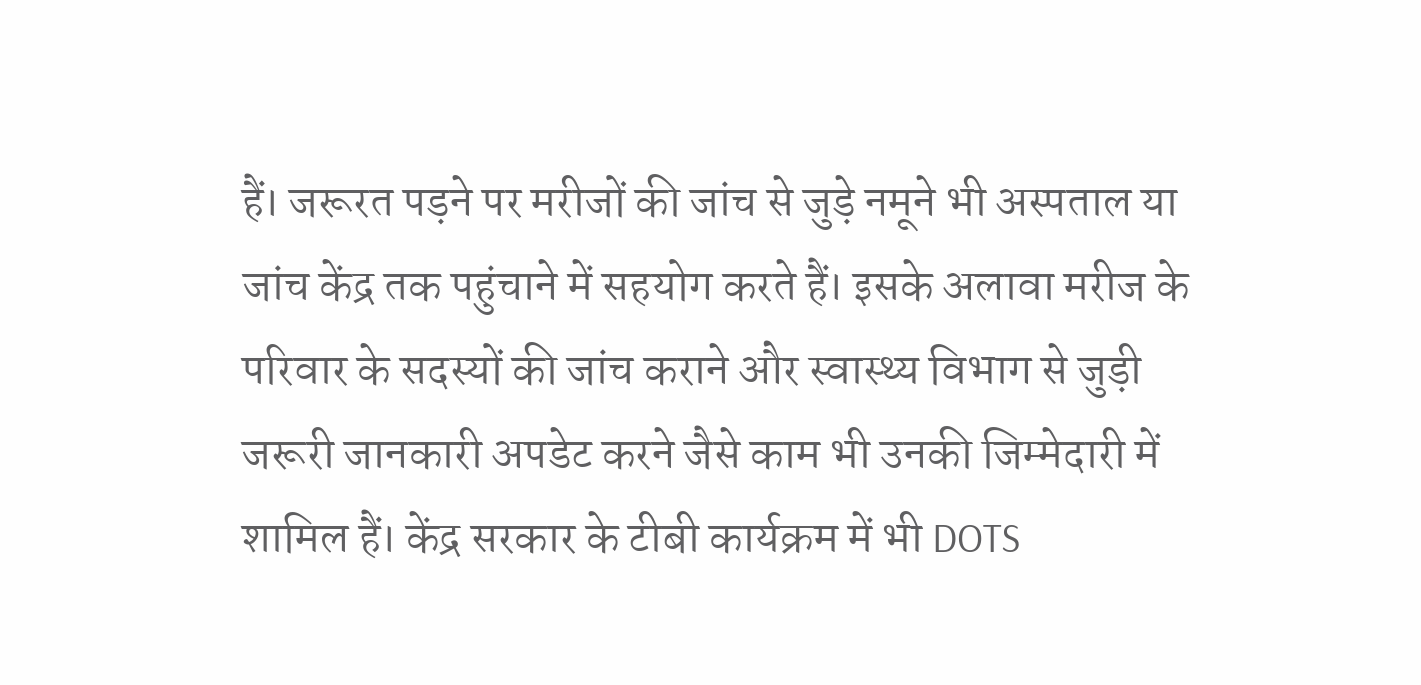हैं। जरूरत पड़ने पर मरीजों की जांच से जुड़े नमूने भी अस्पताल या जांच केंद्र तक पहुंचाने में सहयोग करते हैं। इसके अलावा मरीज के परिवार के सदस्यों की जांच कराने और स्वास्थ्य विभाग से जुड़ी जरूरी जानकारी अपडेट करने जैसे काम भी उनकी जिम्मेदारी में शामिल हैं। केंद्र सरकार के टीबी कार्यक्रम में भी DOTS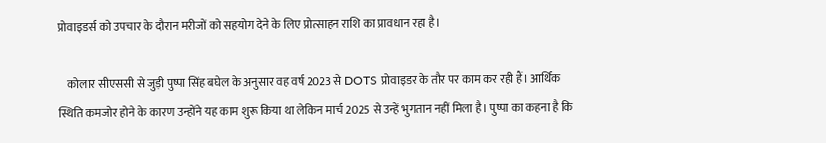प्रोवाइडर्स को उपचार के दौरान मरीजों को सहयोग देने के लिए प्रोत्साहन राशि का प्रावधान रहा है।

    कोलार सीएससी से जुड़ी पुष्पा सिंह बघेल के अनुसार वह वर्ष 2023 से DOTS प्रोवाइडर के तौर पर काम कर रही हैं। आर्थिक स्थिति कमजोर होने के कारण उन्होंने यह काम शुरू किया था लेकिन मार्च 2025 से उन्हें भुगतान नहीं मिला है। पुष्पा का कहना है कि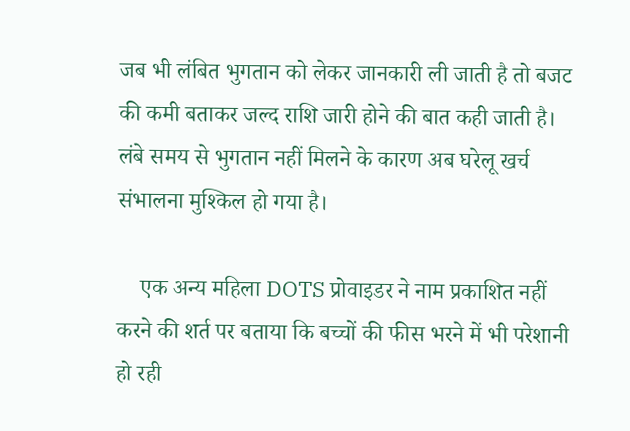जब भी लंबित भुगतान को लेकर जानकारी ली जाती है तो बजट की कमी बताकर जल्द राशि जारी होने की बात कही जाती है। लंबे समय से भुगतान नहीं मिलने के कारण अब घरेलू खर्च संभालना मुश्किल हो गया है।

    एक अन्य महिला DOTS प्रोवाइडर ने नाम प्रकाशित नहीं करने की शर्त पर बताया कि बच्चों की फीस भरने में भी परेशानी हो रही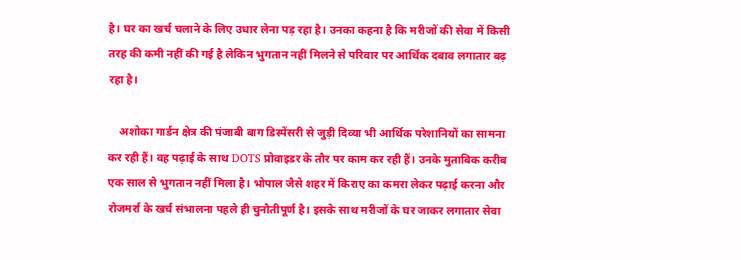है। घर का खर्च चलाने के लिए उधार लेना पड़ रहा है। उनका कहना है कि मरीजों की सेवा में किसी तरह की कमी नहीं की गई है लेकिन भुगतान नहीं मिलने से परिवार पर आर्थिक दबाव लगातार बढ़ रहा है।

    अशोका गार्डन क्षेत्र की पंजाबी बाग डिस्पेंसरी से जुड़ी दिव्या भी आर्थिक परेशानियों का सामना कर रही हैं। वह पढ़ाई के साथ DOTS प्रोवाइडर के तौर पर काम कर रही हैं। उनके मुताबिक करीब एक साल से भुगतान नहीं मिला है। भोपाल जैसे शहर में किराए का कमरा लेकर पढ़ाई करना और रोजमर्रा के खर्च संभालना पहले ही चुनौतीपूर्ण है। इसके साथ मरीजों के घर जाकर लगातार सेवा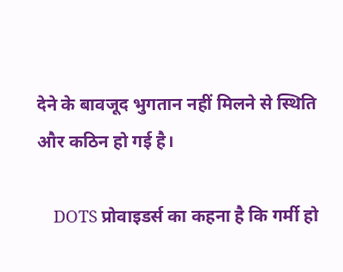देने के बावजूद भुगतान नहीं मिलने से स्थिति और कठिन हो गई है।

    DOTS प्रोवाइडर्स का कहना है कि गर्मी हो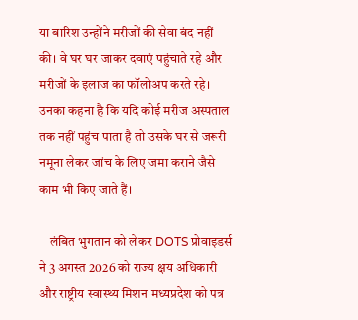या बारिश उन्होंने मरीजों की सेवा बंद नहीं की। वे घर घर जाकर दवाएं पहुंचाते रहे और मरीजों के इलाज का फॉलोअप करते रहे। उनका कहना है कि यदि कोई मरीज अस्पताल तक नहीं पहुंच पाता है तो उसके घर से जरूरी नमूना लेकर जांच के लिए जमा कराने जैसे काम भी किए जाते हैं।

    लंबित भुगतान को लेकर DOTS प्रोवाइडर्स ने 3 अगस्त 2026 को राज्य क्षय अधिकारी और राष्ट्रीय स्वास्थ्य मिशन मध्यप्रदेश को पत्र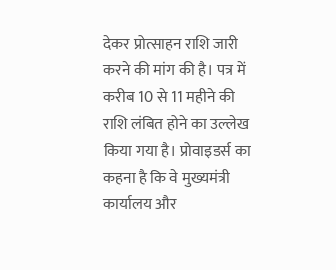देकर प्रोत्साहन राशि जारी करने की मांग की है। पत्र में करीब 10 से 11 महीने की राशि लंबित होने का उल्लेख किया गया है। प्रोवाइडर्स का कहना है कि वे मुख्यमंत्री कार्यालय और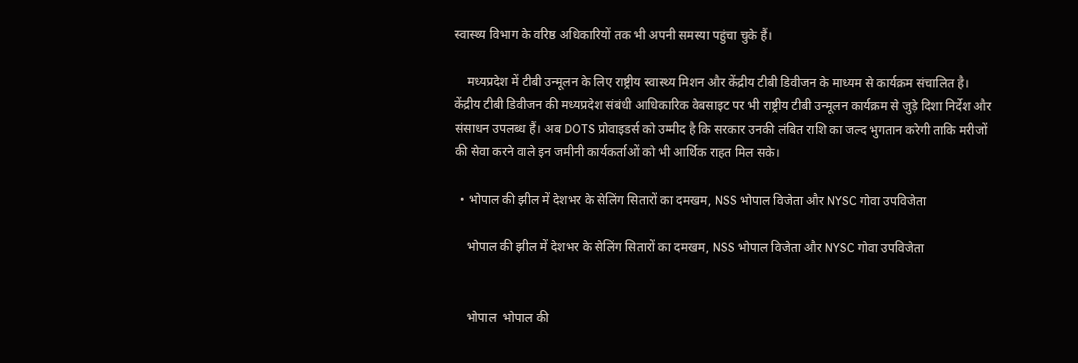स्वास्थ्य विभाग के वरिष्ठ अधिकारियों तक भी अपनी समस्या पहुंचा चुके हैं।

    मध्यप्रदेश में टीबी उन्मूलन के लिए राष्ट्रीय स्वास्थ्य मिशन और केंद्रीय टीबी डिवीजन के माध्यम से कार्यक्रम संचालित है। केंद्रीय टीबी डिवीजन की मध्यप्रदेश संबंधी आधिकारिक वेबसाइट पर भी राष्ट्रीय टीबी उन्मूलन कार्यक्रम से जुड़े दिशा निर्देश और संसाधन उपलब्ध हैं। अब DOTS प्रोवाइडर्स को उम्मीद है कि सरकार उनकी लंबित राशि का जल्द भुगतान करेगी ताकि मरीजों की सेवा करने वाले इन जमीनी कार्यकर्ताओं को भी आर्थिक राहत मिल सके।

  • भोपाल की झील में देशभर के सेलिंग सितारों का दमखम, NSS भोपाल विजेता और NYSC गोवा उपविजेता

    भोपाल की झील में देशभर के सेलिंग सितारों का दमखम, NSS भोपाल विजेता और NYSC गोवा उपविजेता


    भोपाल  भोपाल की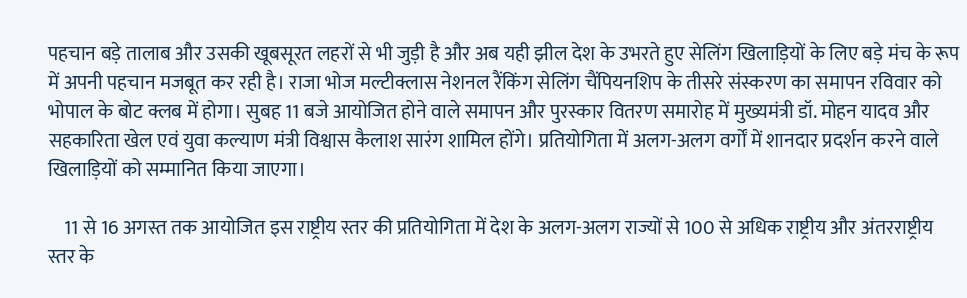पहचान बड़े तालाब और उसकी खूबसूरत लहरों से भी जुड़ी है और अब यही झील देश के उभरते हुए सेलिंग खिलाड़ियों के लिए बड़े मंच के रूप में अपनी पहचान मजबूत कर रही है। राजा भोज मल्टीक्लास नेशनल रैंकिंग सेलिंग चैंपियनशिप के तीसरे संस्करण का समापन रविवार को भोपाल के बोट क्लब में होगा। सुबह 11 बजे आयोजित होने वाले समापन और पुरस्कार वितरण समारोह में मुख्यमंत्री डॉ. मोहन यादव और सहकारिता खेल एवं युवा कल्याण मंत्री विश्वास कैलाश सारंग शामिल होंगे। प्रतियोगिता में अलग-अलग वर्गों में शानदार प्रदर्शन करने वाले खिलाड़ियों को सम्मानित किया जाएगा।

    11 से 16 अगस्त तक आयोजित इस राष्ट्रीय स्तर की प्रतियोगिता में देश के अलग-अलग राज्यों से 100 से अधिक राष्ट्रीय और अंतरराष्ट्रीय स्तर के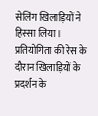सेलिंग खिलाड़ियों ने हिस्सा लिया। प्रतियोगिता की रेस के दौरान खिलाड़ियों के प्रदर्शन के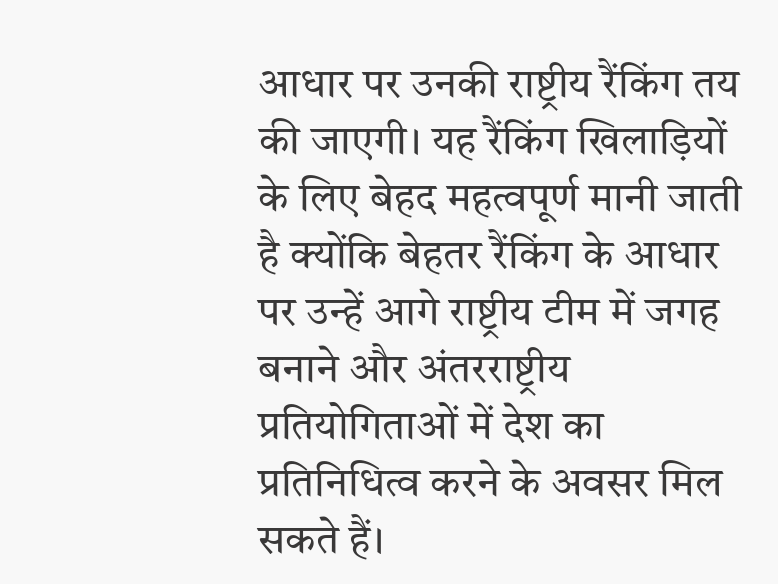आधार पर उनकी राष्ट्रीय रैंकिंग तय की जाएगी। यह रैंकिंग खिलाड़ियों के लिए बेहद महत्वपूर्ण मानी जाती है क्योंकि बेहतर रैंकिंग के आधार पर उन्हें आगे राष्ट्रीय टीम में जगह बनाने और अंतरराष्ट्रीय प्रतियोगिताओं में देश का प्रतिनिधित्व करने के अवसर मिल सकते हैं।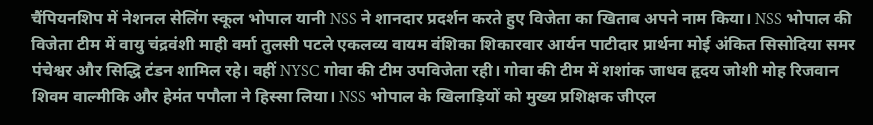चैंपियनशिप में नेशनल सेलिंग स्कूल भोपाल यानी NSS ने शानदार प्रदर्शन करते हुए विजेता का खिताब अपने नाम किया। NSS भोपाल की विजेता टीम में वायु चंद्रवंशी माही वर्मा तुलसी पटले एकलव्य वायम वंशिका शिकारवार आर्यन पाटीदार प्रार्थना मोई अंकित सिसोदिया समर पंचेश्वर और सिद्धि टंडन शामिल रहे। वहीं NYSC गोवा की टीम उपविजेता रही। गोवा की टीम में शशांक जाधव हृदय जोशी मोह रिजवान शिवम वाल्मीकि और हेमंत पपौला ने हिस्सा लिया। NSS भोपाल के खिलाड़ियों को मुख्य प्रशिक्षक जीएल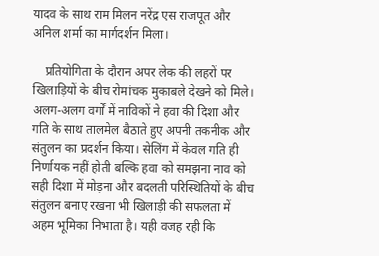यादव के साथ राम मिलन नरेंद्र एस राजपूत और अनिल शर्मा का मार्गदर्शन मिला।

    प्रतियोगिता के दौरान अपर लेक की लहरों पर खिलाड़ियों के बीच रोमांचक मुकाबले देखने को मिले। अलग-अलग वर्गों में नाविकों ने हवा की दिशा और गति के साथ तालमेल बैठाते हुए अपनी तकनीक और संतुलन का प्रदर्शन किया। सेलिंग में केवल गति ही निर्णायक नहीं होती बल्कि हवा को समझना नाव को सही दिशा में मोड़ना और बदलती परिस्थितियों के बीच संतुलन बनाए रखना भी खिलाड़ी की सफलता में अहम भूमिका निभाता है। यही वजह रही कि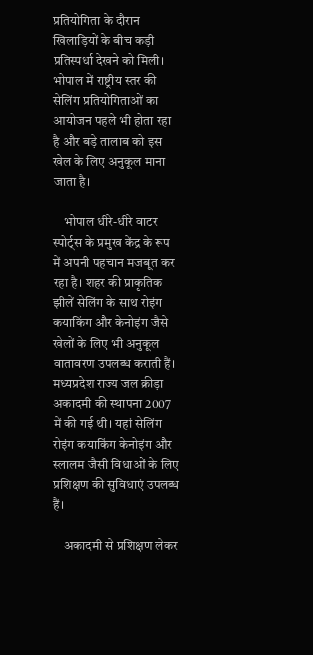प्रतियोगिता के दौरान खिलाड़ियों के बीच कड़ी प्रतिस्पर्धा देखने को मिली। भोपाल में राष्ट्रीय स्तर की सेलिंग प्रतियोगिताओं का आयोजन पहले भी होता रहा है और बड़े तालाब को इस खेल के लिए अनुकूल माना जाता है।

    भोपाल धीरे-धीरे वाटर स्पोर्ट्स के प्रमुख केंद्र के रूप में अपनी पहचान मजबूत कर रहा है। शहर की प्राकृतिक झीलें सेलिंग के साथ रोइंग कयाकिंग और केनोइंग जैसे खेलों के लिए भी अनुकूल वातावरण उपलब्ध कराती हैं। मध्यप्रदेश राज्य जल क्रीड़ा अकादमी की स्थापना 2007 में की गई थी। यहां सेलिंग रोइंग कयाकिंग केनोइंग और स्लालम जैसी विधाओं के लिए प्रशिक्षण की सुविधाएं उपलब्ध हैं।

    अकादमी से प्रशिक्षण लेकर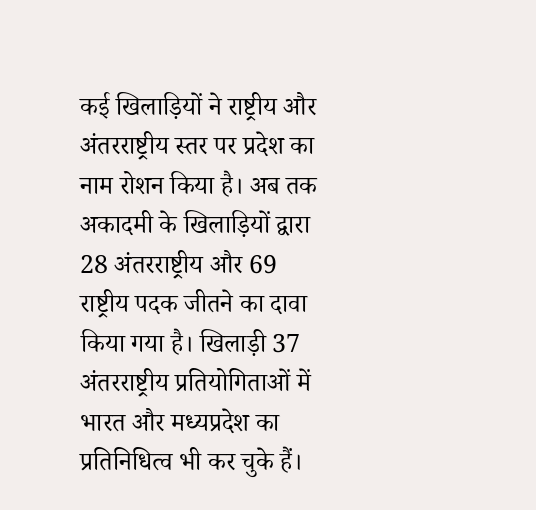कई खिलाड़ियों ने राष्ट्रीय और अंतरराष्ट्रीय स्तर पर प्रदेश का नाम रोशन किया है। अब तक अकादमी के खिलाड़ियों द्वारा 28 अंतरराष्ट्रीय और 69 राष्ट्रीय पदक जीतने का दावा किया गया है। खिलाड़ी 37 अंतरराष्ट्रीय प्रतियोगिताओं में भारत और मध्यप्रदेश का प्रतिनिधित्व भी कर चुके हैं।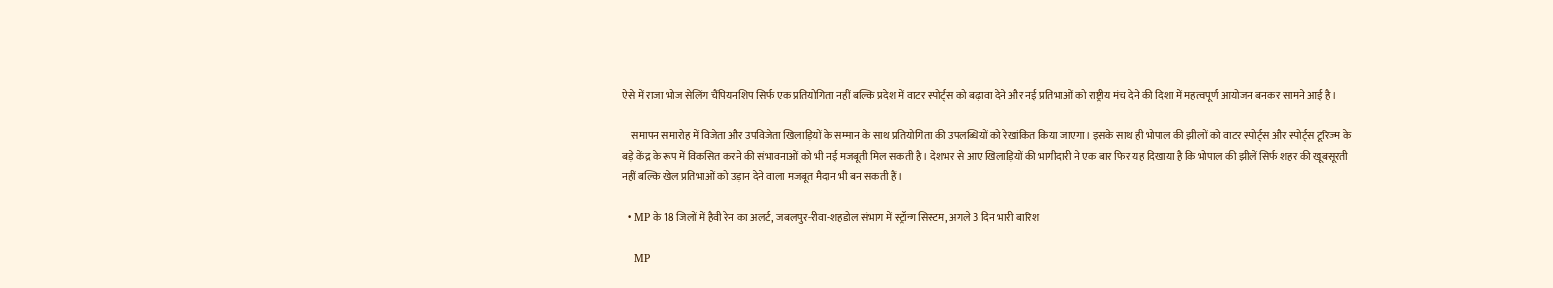ऐसे में राजा भोज सेलिंग चैंपियनशिप सिर्फ एक प्रतियोगिता नहीं बल्कि प्रदेश में वाटर स्पोर्ट्स को बढ़ावा देने और नई प्रतिभाओं को राष्ट्रीय मंच देने की दिशा में महत्वपूर्ण आयोजन बनकर सामने आई है।

    समापन समारोह में विजेता और उपविजेता खिलाड़ियों के सम्मान के साथ प्रतियोगिता की उपलब्धियों को रेखांकित किया जाएगा। इसके साथ ही भोपाल की झीलों को वाटर स्पोर्ट्स और स्पोर्ट्स टूरिज्म के बड़े केंद्र के रूप में विकसित करने की संभावनाओं को भी नई मजबूती मिल सकती है। देशभर से आए खिलाड़ियों की भागीदारी ने एक बार फिर यह दिखाया है कि भोपाल की झीलें सिर्फ शहर की खूबसूरती नहीं बल्कि खेल प्रतिभाओं को उड़ान देने वाला मजबूत मैदान भी बन सकती हैं।

  • MP के 18 जिलों में हैवी रेन का अलर्ट, जबलपुर-रीवा-शहडोल संभाग में स्ट्रॉन्ग सिस्टम, अगले 3 दिन भारी बारिश

    MP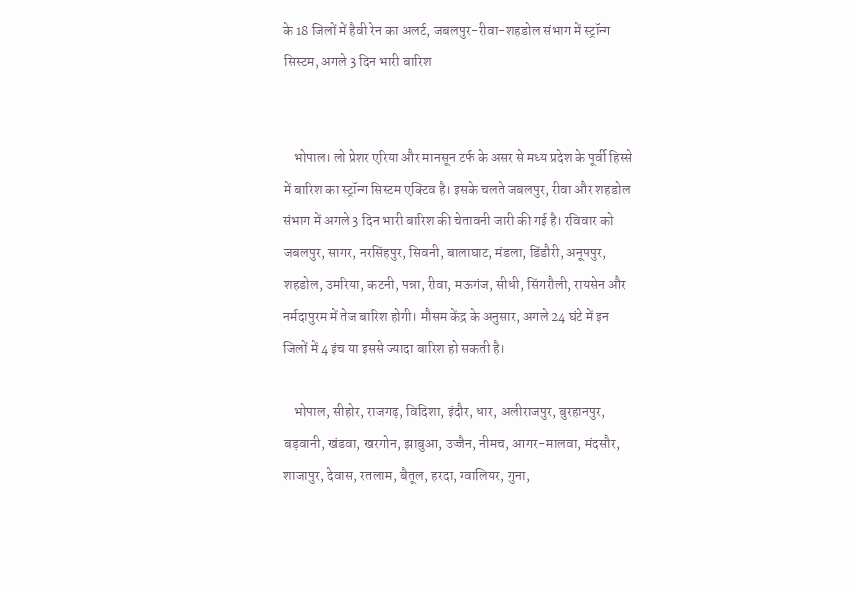के 18 जिलों में हैवी रेन का अलर्ट, जबलपुर-रीवा-शहडोल संभाग में स्ट्रॉन्ग सिस्टम, अगले 3 दिन भारी बारिश


    भोपाल। लो प्रेशर एरिया और मानसून टर्फ के असर से मध्य प्रदेश के पूर्वी हिस्से में बारिश का स्ट्रॉन्ग सिस्टम एक्टिव है। इसके चलते जबलपुर, रीवा और शहडोल संभाग में अगले 3 दिन भारी बारिश की चेतावनी जारी की गई है। रविवार को जबलपुर, सागर, नरसिंहपुर, सिवनी, बालाघाट, मंडला, डिंडौरी, अनूपपुर, शहडोल, उमरिया, कटनी, पन्ना, रीवा, मऊगंज, सीधी, सिंगरौली, रायसेन और नर्मदापुरम में तेज बारिश होगी। मौसम केंद्र के अनुसार, अगले 24 घंटे में इन जिलों में 4 इंच या इससे ज्यादा बारिश हो सकती है।

    भोपाल, सीहोर, राजगढ़, विदिशा, इंदौर, धार, अलीराजपुर, बुरहानपुर, बड़वानी, खंडवा, खरगोन, झाबुआ, उज्जैन, नीमच, आगर-मालवा, मंदसौर, शाजापुर, देवास, रतलाम, बैतूल, हरदा, ग्वालियर, गुना,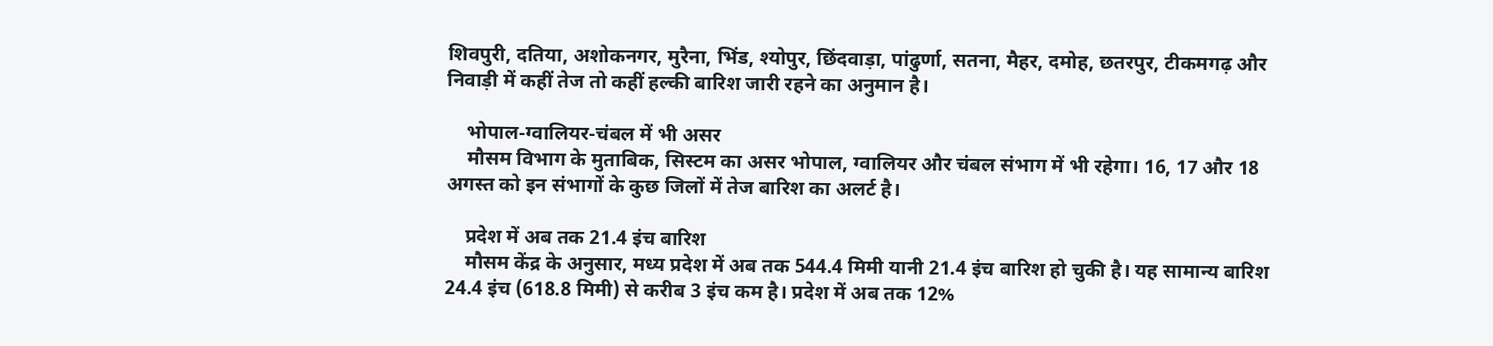शिवपुरी, दतिया, अशोकनगर, मुरैना, भिंड, श्योपुर, छिंदवाड़ा, पांढुर्णा, सतना, मैहर, दमोह, छतरपुर, टीकमगढ़ और निवाड़ी में कहीं तेज तो कहीं हल्की बारिश जारी रहने का अनुमान है।

    भोपाल-ग्वालियर-चंबल में भी असर
    मौसम विभाग के मुताबिक, सिस्टम का असर भोपाल, ग्वालियर और चंबल संभाग में भी रहेगा। 16, 17 और 18 अगस्त को इन संभागों के कुछ जिलों में तेज बारिश का अलर्ट है।

    प्रदेश में अब तक 21.4 इंच बारिश
    मौसम केंद्र के अनुसार, मध्य प्रदेश में अब तक 544.4 मिमी यानी 21.4 इंच बारिश हो चुकी है। यह सामान्य बारिश 24.4 इंच (618.8 मिमी) से करीब 3 इंच कम है। प्रदेश में अब तक 12%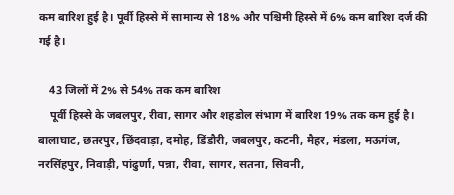कम बारिश हुई है। पूर्वी हिस्से में सामान्य से 18% और पश्चिमी हिस्से में 6% कम बारिश दर्ज की गई है।

    43 जिलों में 2% से 54% तक कम बारिश
    पूर्वी हिस्से के जबलपुर, रीवा, सागर और शहडोल संभाग में बारिश 19% तक कम हुई है। बालाघाट, छतरपुर, छिंदवाड़ा, दमोह, डिंडौरी, जबलपुर, कटनी, मैहर, मंडला, मऊगंज, नरसिंहपुर, निवाड़ी, पांढुर्णा, पन्ना, रीवा, सागर, सतना, सिवनी,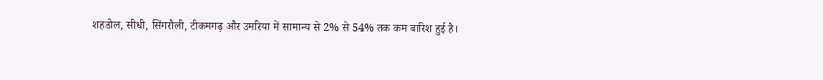शहडोल, सीधी, सिंगरौली, टीकमगढ़ और उमरिया में सामान्य से 2% से 54% तक कम बारिश हुई है।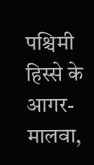पश्चिमी हिस्से के आगर-मालवा,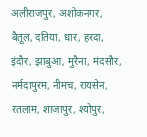अलीराजपुर, अशोकनगर, बैतूल, दतिया, धार, हरदा, इंदौर, झाबुआ, मुरैना, मंदसौर, नर्मदापुरम, नीमच, रायसेन, रतलाम, शाजापुर, श्योपुर,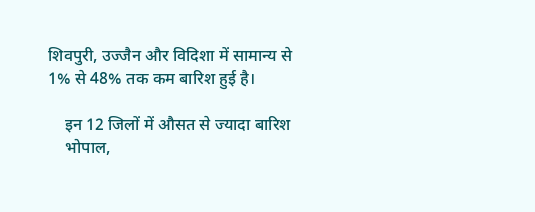शिवपुरी, उज्जैन और विदिशा में सामान्य से 1% से 48% तक कम बारिश हुई है।

    इन 12 जिलों में औसत से ज्यादा बारिश
    भोपाल,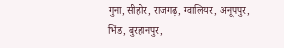गुना, सीहोर, राजगढ़, ग्वालियर, अनूपपुर, भिंड, बुरहानपुर,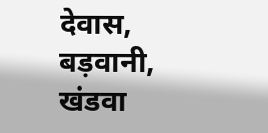देवास, बड़वानी, खंडवा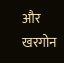और खरगोन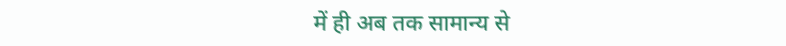में ही अब तक सामान्य से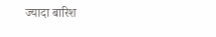ज्यादा बारिश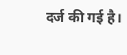दर्ज की गई है।